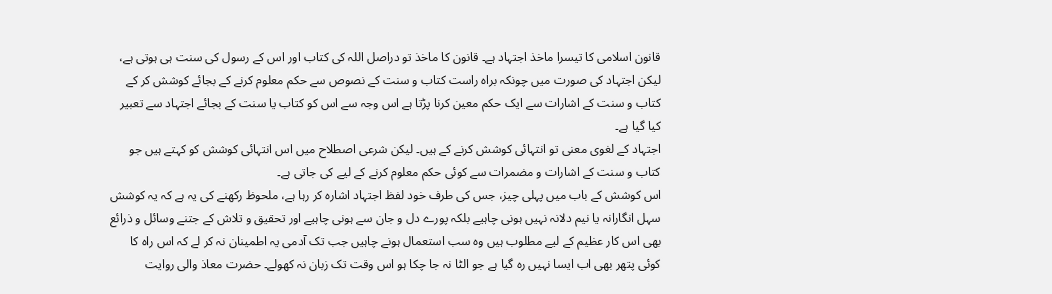قانون اسلامی کا تیسرا ماخذ اجتہاد ہے۔ قانون کا ماخذ تو دراصل اللہ کی کتاب اور اس کے رسول کی سنت ہی ہوتی ہے، لیکن اجتہاد کی صورت میں چونکہ براہ راست کتاب و سنت کے نصوص سے حکم معلوم کرنے کے بجائے کوشش کر کے کتاب و سنت کے اشارات سے ایک حکم معین کرنا پڑتا ہے اس وجہ سے اس کو کتاب یا سنت کے بجائے اجتہاد سے تعبیر کیا گیا ہے۔
اجتہاد کے لغوی معنی تو انتہائی کوشش کرنے کے ہیں۔ لیکن شرعی اصطلاح میں اس انتہائی کوشش کو کہتے ہیں جو کتاب و سنت کے اشارات و مضمرات سے کوئی حکم معلوم کرنے کے لیے کی جاتی ہے۔
اس کوشش کے باب میں پہلی چیز، جس کی طرف خود لفظ اجتہاد اشارہ کر رہا ہے، ملحوظ رکھنے کی یہ ہے کہ یہ کوشش سہل انگارانہ یا نیم دلانہ نہیں ہونی چاہیے بلکہ پورے دل و جان سے ہونی چاہیے اور تحقیق و تلاش کے جتنے وسائل و ذرائع بھی اس کار عظیم کے لیے مطلوب ہیں وہ سب استعمال ہونے چاہیں جب تک آدمی یہ اطمینان نہ کر لے کہ اس راہ کا کوئی پتھر بھی اب ایسا نہیں رہ گیا ہے جو الٹا نہ جا چکا ہو اس وقت تک زبان نہ کھولے۔ حضرت معاذ والی روایت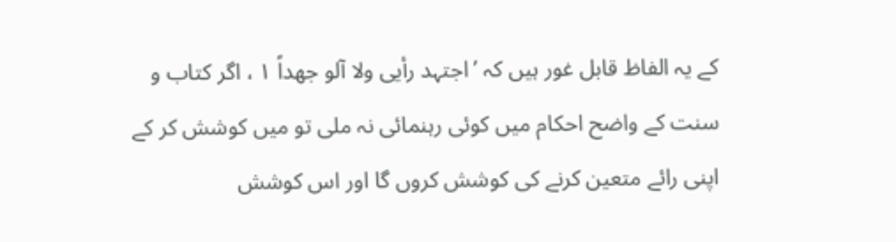کے یہ الفاظ قابل غور ہیں کہ ’اجتہد رأیی ولا آلو جھداً ۱ ، اگر کتاب و سنت کے واضح احکام میں کوئی رہنمائی نہ ملی تو میں کوشش کر کے اپنی رائے متعین کرنے کی کوشش کروں گا اور اس کوشش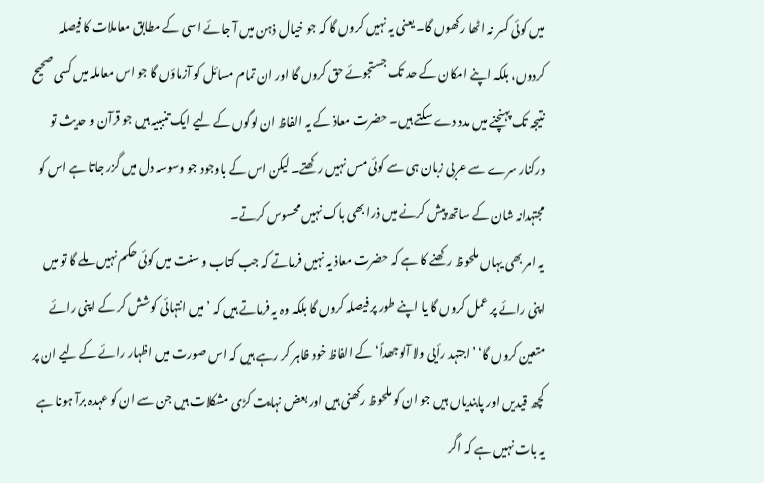میں کوئی کسر نہ اٹھا رکھوں گا۔ یعنی یہ نہیں کروں گا کہ جو خیال ذہن میں آ جائے اسی کے مطابق معاملات کا فیصلہ کردوں، بلکہ اپنے امکان کے حد تک جستجوئے حق کروں گا اور ان تمام مسائل کو آزماؤں گا جو اس معاملہ میں کسی صحیح نتیجہ تک پہنچنے میں مدد دے سکتے ہیں۔ حضرت معاذ کے یہ الفاظ ان لوگوں کے لیے ایک تنببیہ ہیں جو قرآن و حدیث تو درکنار سرے سے عربی زبان ہی سے کوئی مس نہیں رکھتے۔ لیکن اس کے باوجود جو وسوسہ دل میں گزر جاتا ہے اس کو مجتہدانہ شان کے ساتھ پیش کرنے میں ذرا بھی باک نہیں محسوس کرتے۔
یہ امر بھی یہاں ملحوظ رکھنے کا ہے کہ حضرت معاذ یہ نہیں فرماتے کہ جب کتاب و سنت میں کوئی حکم نہیں ملے گا تو میں اپنی رائے پر عمل کروں گا یا اپنے طور پر فیصلہ کروں گا بلکہ وہ یہ فرماتے ہیں کہ ’میں انتہائی کوشش کر کے اپنی رائے متعین کروں گا‘ ’اجتہد رأیی ولا آلوجھداً‘ کے الفاظ خود ظاہر کر رہے ہیں کہ اس صورت میں اظہار رائے کے لیے ان پر کچھ قیدیں اور پابندیاں ہیں جو ان کو ملحوظ رکھنی ہیں اور بعض نہایت کڑی مشکلات ہیں جن سے ان کو عہدہ برآ ہونا ہے یہ بات نہیں ہے کہ اگر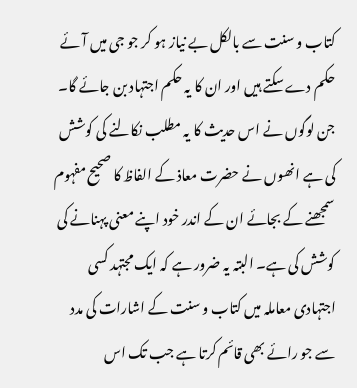کتاب و سنت سے بالکل بے نیاز ہو کر جو جی میں آئے حکم دے سکتے ہیں اور ان کا یہ حکم اجتہاد بن جائے گا۔ جن لوگوں نے اس حدیث کا یہ مطلب نکالنے کی کوشش کی ہے انھوں نے حضرت معاذ کے الفاظ کا صحیح مفہوم سمجھنے کے بجائے ان کے اندر خود اپنے معنی پہنانے کی کوشش کی ہے۔ البتہ یہ ضرور ہے کہ ایک مجتہد کسی اجتہادی معاملہ میں کتاب و سنت کے اشارات کی مدد سے جو رائے بھی قائم کرتا ہے جب تک اس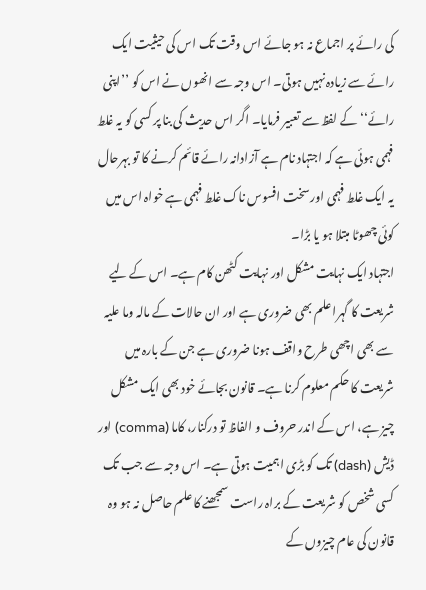کی رائے پر اجماع نہ ہو جائے اس وقت تک اس کی حیثیت ایک رائے سے زیادہ نہیں ہوتی۔ اس وجہ سے انھوں نے اس کو ’’اپنی رائے‘‘ کے لفظ سے تعبیر فرمایا۔ اگر اس حدیث کی بنا پر کسی کو یہ غلط فہمی ہوئی ہے کہ اجتہاد نام ہے آزادانہ رائے قائم کرنے کا تو بہرحال یہ ایک غلط فہمی اور سخت افسوس ناک غلط فہمی ہے خواہ اس میں کوئی چھوٹا مبتلا ہو یا بڑا۔
اجتہاد ایک نہایت مشکل اور نہایت کٹھن کام ہے۔ اس کے لیے شریعت کا گہرا علم بھی ضروری ہے اور ان حالات کے مالہ وما علیہ سے بھی اچھی طرح واقف ہونا ضروری ہے جن کے بارہ میں شریعت کا حکم معلوم کرنا ہے۔ قانون بجائے خود بھی ایک مشکل چیز ہے، اس کے اندر حروف و الفاظ تو درکنار، کاما (comma) اور ڈیش (dash) تک کو بڑی اہمیت ہوتی ہے۔ اس وجہ سے جب تک کسی شخص کو شریعت کے براہ راست سمجھنے کا علم حاصل نہ ہو وہ قانون کی عام چیزوں کے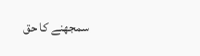سمجھنے کا حق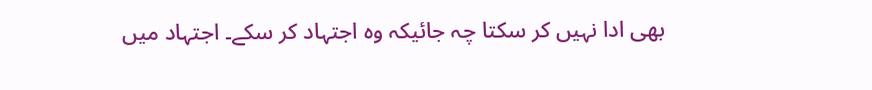بھی ادا نہیں کر سکتا چہ جائیکہ وہ اجتہاد کر سکے۔ اجتہاد میں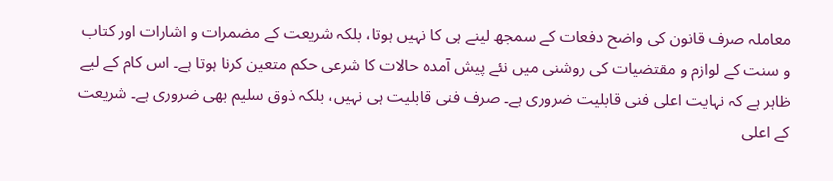معاملہ صرف قانون کی واضح دفعات کے سمجھ لینے ہی کا نہیں ہوتا، بلکہ شریعت کے مضمرات و اشارات اور کتاب و سنت کے لوازم و مقتضیات کی روشنی میں نئے پیش آمدہ حالات کا شرعی حکم متعین کرنا ہوتا ہے۔ اس کام کے لیے ظاہر ہے کہ نہایت اعلی فنی قابلیت ضروری ہے۔ صرف فنی قابلیت ہی نہیں، بلکہ ذوق سلیم بھی ضروری ہے۔ شریعت کے اعلی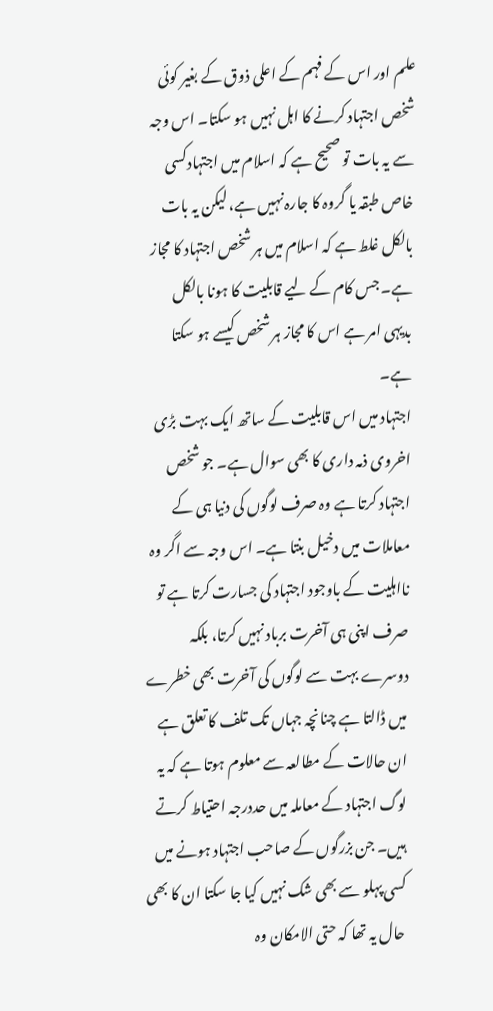علم اور اس کے فہم کے اعلی ذوق کے بغیر کوئی شخص اجتہاد کرنے کا اہل نہیں ہو سکتا۔ اس وجہ سے یہ بات تو صحیح ہے کہ اسلام میں اجتہادکسی خاص طبقہ یا گروہ کا جارہ نہیں ہے، لیکن یہ بات بالکل غلط ہے کہ اسلام میں ہر شخص اجتہاد کا مجاز ہے۔ جس کام کے لیے قابلیت کا ہونا بالکل بدیہی امر ہے اس کا مجاز ہر شخص کیسے ہو سکتا ہے۔
اجتہاد میں اس قابلیت کے ساتھ ایک بہت بڑی اخروی ذمہ داری کا بھی سوال ہے۔ جو شخص اجتہاد کرتا ہے وہ صرف لوگوں کی دنیا ہی کے معاملات میں دخیل بنتا ہے۔ اس وجہ سے اگر وہ نااہلیت کے باوجود اجتہاد کی جسارت کرتا ہے تو صرف اپنی ہی آخرت برباد نہیں کرتا، بلکہ دوسرے بہت سے لوگوں کی آخرت بھی خطرے میں ڈالتا ہے چنانچہ جہاں تک تلف کا تعلق ہے ان حالات کے مطالعہ سے معلوم ہوتا ہے کہ یہ لوگ اجتہاد کے معاملہ میں حددرجہ احتیاط کرتے ہیں۔ جن بزرگوں کے صاحب اجتہاد ہونے میں کسی پہلو سے بھی شک نہیں کیا جا سکتا ان کا بھی حال یہ تھا کہ حتی الامکان وہ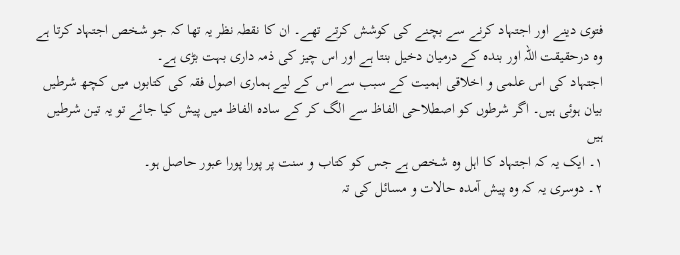فتوی دینے اور اجتہاد کرنے سے بچنے کی کوشش کرتے تھے۔ ان کا نقطہ نظر یہ تھا کہ جو شخص اجتہاد کرتا ہے وہ درحقیقت اللہ اور بندہ کے درمیان دخیل بنتا ہے اور اس چیز کی ذمہ داری بہت بڑی ہے۔
اجتہاد کی اس علمی و اخلاقی اہمیت کے سبب سے اس کے لیے ہماری اصول فقہ کی کتابوں میں کچھ شرطیں بیان ہوئی ہیں۔ اگر شرطوں کو اصطلاحی الفاظ سے الگ کر کے سادہ الفاظ میں پیش کیا جائے تو یہ تین شرطیں ہیں
۱۔ ایک یہ کہ اجتہاد کا اہل وہ شخص ہے جس کو کتاب و سنت پر پورا پورا عبور حاصل ہو۔
۲۔ دوسری یہ کہ وہ پیش آمدہ حالات و مسائل کی تہ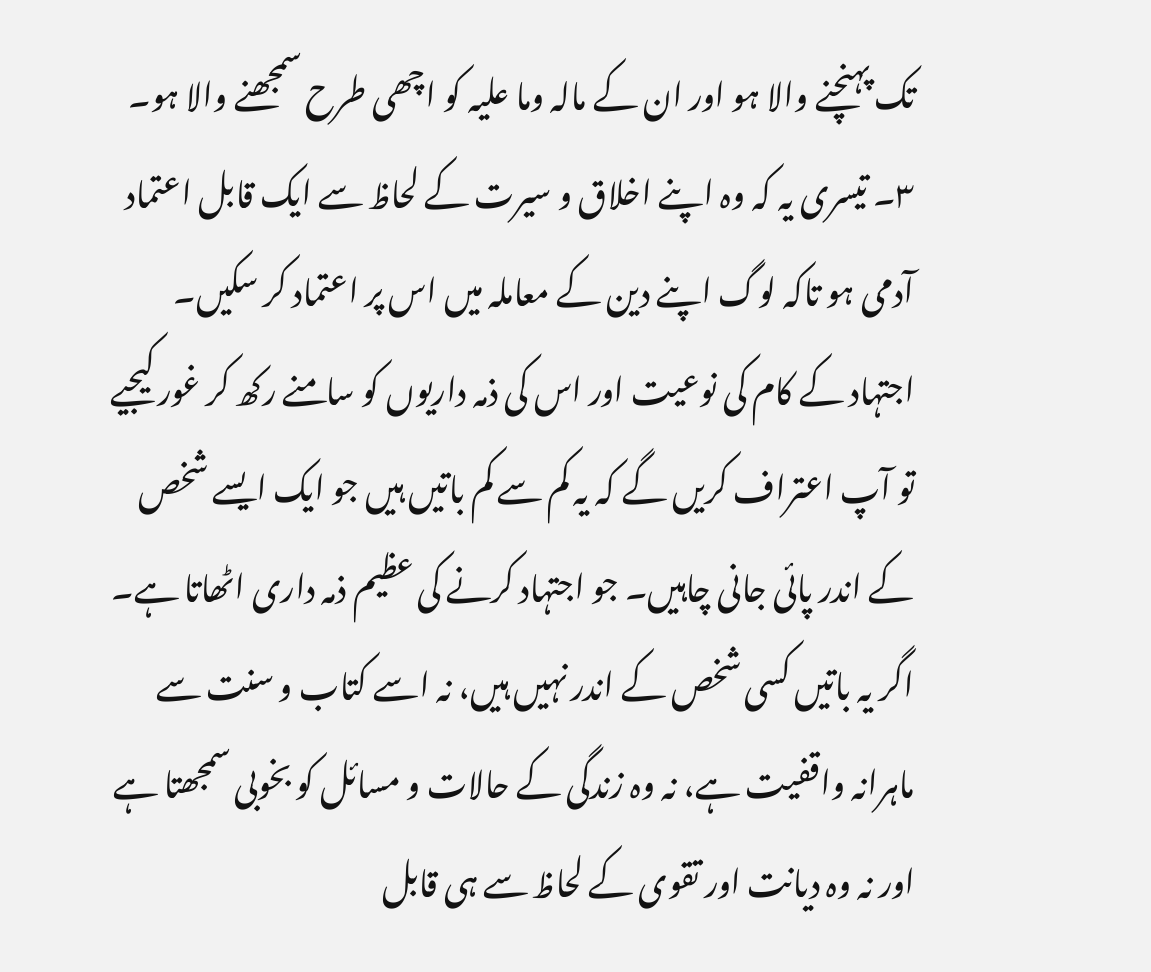تک پہنچنے والا ہو اور ان کے مالہ وما علیہ کو اچھی طرح سمجھنے والا ہو۔
۳۔ تیسری یہ کہ وہ اپنے اخلاق و سیرت کے لحاظ سے ایک قابل اعتماد آدمی ہو تاکہ لوگ اپنے دین کے معاملہ میں اس پر اعتماد کر سکیں۔
اجتہاد کے کام کی نوعیت اور اس کی ذمہ داریوں کو سامنے رکھ کر غور کیجیے تو آپ اعتراف کریں گے کہ یہ کم سے کم باتیں ہیں جو ایک ایسے شخص کے اندر پائی جانی چاہیں۔ جو اجتہاد کرنے کی عظیم ذمہ داری اٹھاتا ہے۔ اگر یہ باتیں کسی شخص کے اندر نہیں ہیں، نہ اسے کتاب و سنت سے ماہرانہ واقفیت ہے، نہ وہ زندگی کے حالات و مسائل کو بخوبی سمجھتا ہے اور نہ وہ دیانت اور تقوی کے لحاظ سے ہی قابل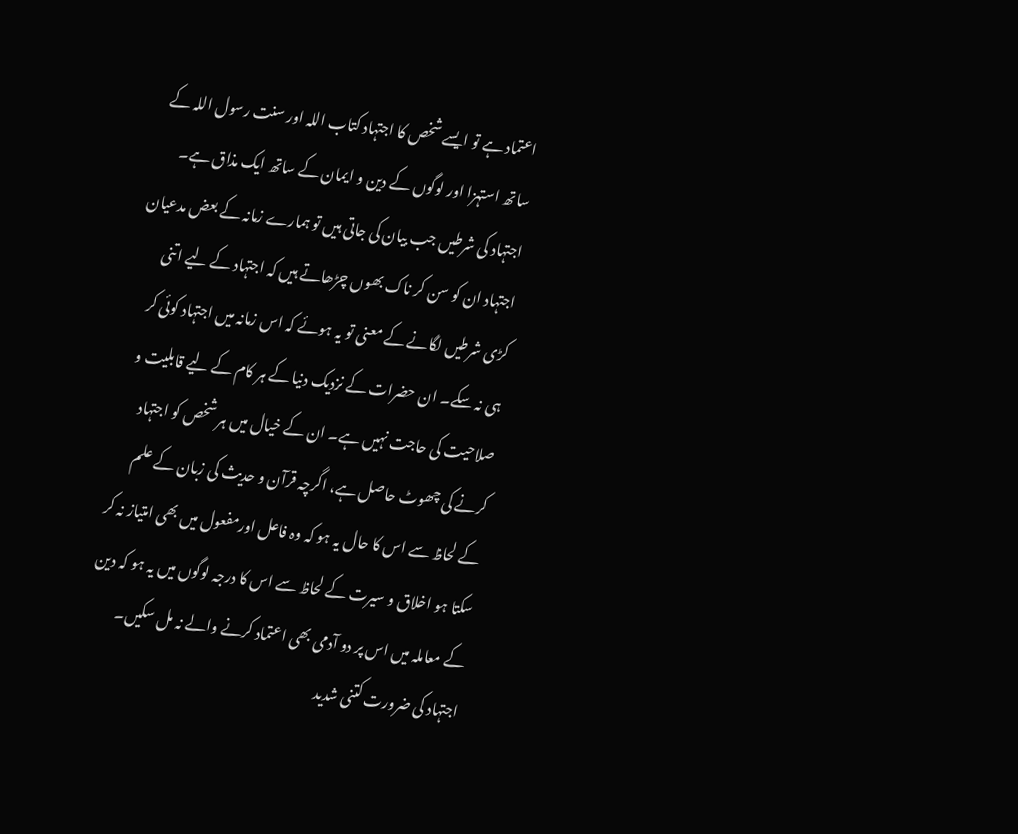اعتماد ہے تو ایسے شخص کا اجتہاد کتاب اللہ اور سنت رسول اللہ کے ساتھ استہزا اور لوگوں کے دین و ایمان کے ساتھ ایک مذاق ہے۔
اجتہاد کی شرطیں جب بیان کی جاتی ہیں تو ہمارے زمانہ کے بعض مدعیان اجتہاد ان کو سن کر ناک بھوں چڑھاتے ہیں کہ اجتہاد کے لیے اتنی کڑی شرطیں لگانے کے معنی تو یہ ہوئے کہ اس زمانہ میں اجتہاد کوئی کر ہی نہ سکے۔ ان حضرات کے نزدیک دنیا کے ہر کام کے لیے قابلیت و صلاحیت کی حاجت نہیں ہے۔ ان کے خیال میں ہر شخص کو اجتہاد کرنے کی چھوٹ حاصل ہے، اگرچہ قرآن و حدیث کی زبان کے علم کے لحاظ سے اس کا حال یہ ہو کہ وہ فاعل اورمفعول میں بھی امتیاز نہ کر سکتا ہو اخلاق و سیرت کے لحاظ سے اس کا درجہ لوگوں میں یہ ہو کہ دین کے معاملہ میں اس پر دو آدمی بھی اعتماد کرنے والے نہ مل سکیں۔ اجتہاد کی ضرورت کتنی شدید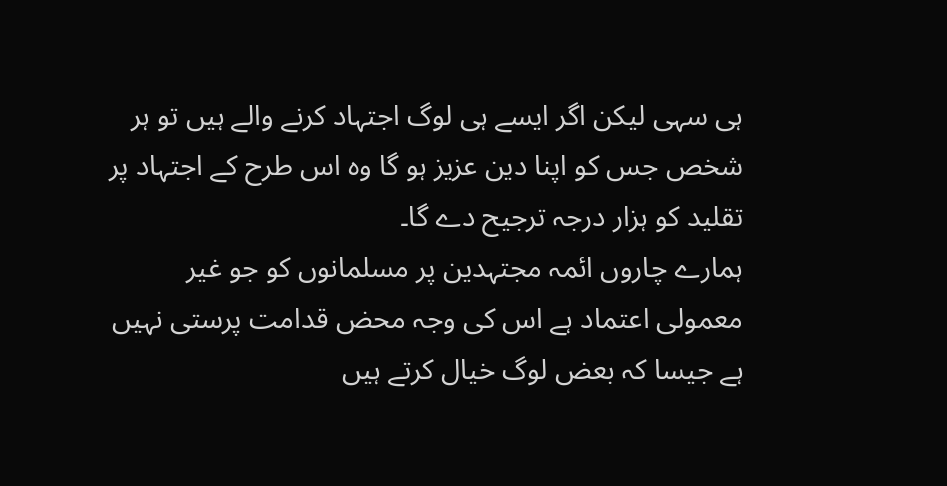ہی سہی لیکن اگر ایسے ہی لوگ اجتہاد کرنے والے ہیں تو ہر شخص جس کو اپنا دین عزیز ہو گا وہ اس طرح کے اجتہاد پر تقلید کو ہزار درجہ ترجیح دے گا۔
ہمارے چاروں ائمہ مجتہدین پر مسلمانوں کو جو غیر معمولی اعتماد ہے اس کی وجہ محض قدامت پرستی نہیں ہے جیسا کہ بعض لوگ خیال کرتے ہیں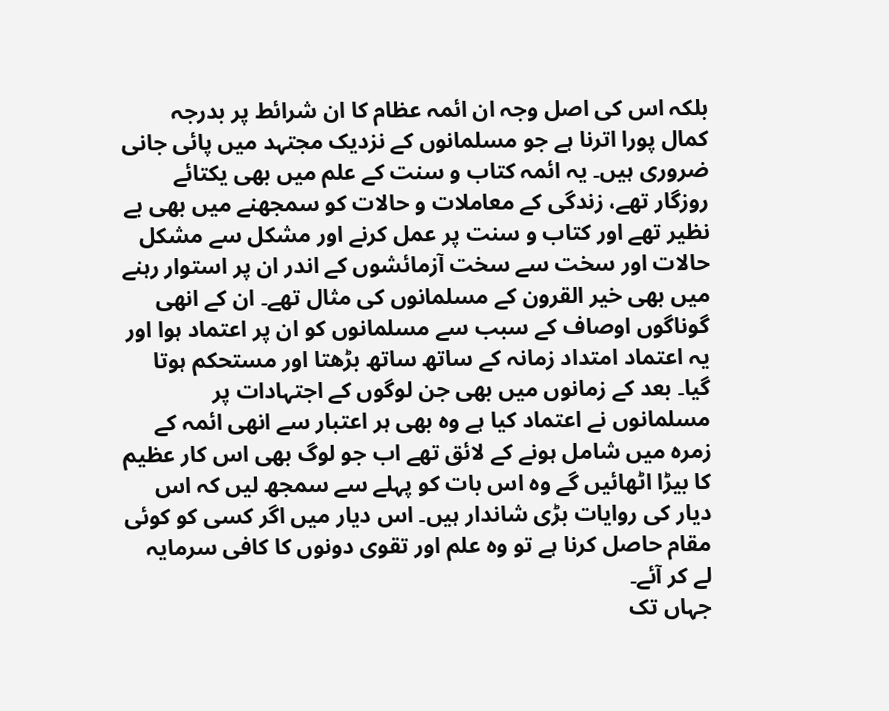بلکہ اس کی اصل وجہ ان ائمہ عظام کا ان شرائط پر بدرجہ کمال پورا اترنا ہے جو مسلمانوں کے نزدیک مجتہد میں پائی جانی ضروری ہیں۔ یہ ائمہ کتاب و سنت کے علم میں بھی یکتائے روزگار تھے، زندگی کے معاملات و حالات کو سمجھنے میں بھی بے نظیر تھے اور کتاب و سنت پر عمل کرنے اور مشکل سے مشکل حالات اور سخت سے سخت آزمائشوں کے اندر ان پر استوار رہنے میں بھی خیر القرون کے مسلمانوں کی مثال تھے۔ ان کے انھی گوناگوں اوصاف کے سبب سے مسلمانوں کو ان پر اعتماد ہوا اور یہ اعتماد امتداد زمانہ کے ساتھ ساتھ بڑھتا اور مستحکم ہوتا گیا۔ بعد کے زمانوں میں بھی جن لوگوں کے اجتہادات پر مسلمانوں نے اعتماد کیا ہے وہ بھی ہر اعتبار سے انھی ائمہ کے زمرہ میں شامل ہونے کے لائق تھے اب جو لوگ بھی اس کار عظیم کا بیڑا اٹھائیں گے وہ اس بات کو پہلے سے سمجھ لیں کہ اس دیار کی روایات بڑی شاندار ہیں۔ اس دیار میں اگر کسی کو کوئی مقام حاصل کرنا ہے تو وہ علم اور تقوی دونوں کا کافی سرمایہ لے کر آئے۔
جہاں تک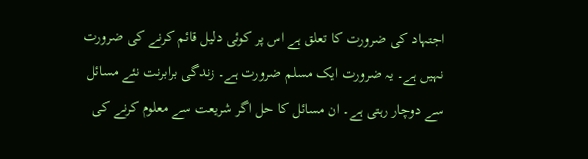اجتہاد کی ضرورت کا تعلق ہے اس پر کوئی دلیل قائم کرنے کی ضرورت نہیں ہے۔ یہ ضرورت ایک مسلم ضرورت ہے۔ زندگی برابرنت نئے مسائل سے دوچار رہتی ہے۔ ان مسائل کا حل اگر شریعت سے معلوم کرنے کی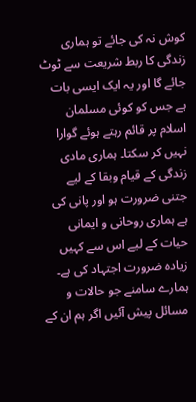کوش نہ کی جائے تو ہماری زندگی کا ربط شریعت سے ٹوٹ جائے گا اور یہ ایک ایسی بات ہے جس کو کوئی مسلمان اسلام پر قائم رہتے ہوئے گوارا نہیں کر سکتا۔ ہماری مادی زندگی کے قیام وبقا کے لیے جتنی ضرورت ہو اور پانی کی ہے ہماری روحانی و ایمانی حیات کے لیے اس سے کہیں زیادہ ضرورت اجتہاد کی ہے۔ ہمارے سامنے جو حالات و مسائل پیش آئیں اگر ہم ان کے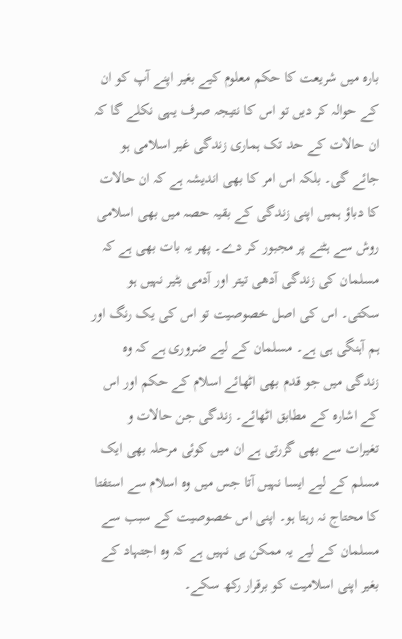بارہ میں شریعت کا حکم معلوم کیے بغیر اپنے آپ کو ان کے حوالہ کر دیں تو اس کا نتیجہ صرف یہی نکلے گا کہ ان حالات کے حد تک ہماری زندگی غیر اسلامی ہو جائے گی۔ بلکہ اس امر کا بھی اندیشہ ہے کہ ان حالات کا دباؤ ہمیں اپنی زندگی کے بقیہ حصہ میں بھی اسلامی روش سے ہٹنے پر مجبور کر دے۔ پھر یہ بات بھی ہے کہ مسلمان کی زندگی آدھی تیتر اور آدمی بٹیر نہیں ہو سکتی۔ اس کی اصل خصوصیت تو اس کی یک رنگ اور ہم آہنگی ہی ہے۔ مسلمان کے لیے ضروری ہے کہ وہ زندگی میں جو قدم بھی اٹھائے اسلام کے حکم اور اس کے اشارہ کے مطابق اٹھائے۔ زندگی جن حالات و تغیرات سے بھی گزرتی ہے ان میں کوئی مرحلہ بھی ایک مسلم کے لیے ایسا نہیں آتا جس میں وہ اسلام سے استفتا کا محتاج نہ رہتا ہو۔ اپنی اس خصوصیت کے سبب سے مسلمان کے لیے یہ ممکن ہی نہیں ہے کہ وہ اجتہاد کے بغیر اپنی اسلامیت کو برقرار رکھ سکے۔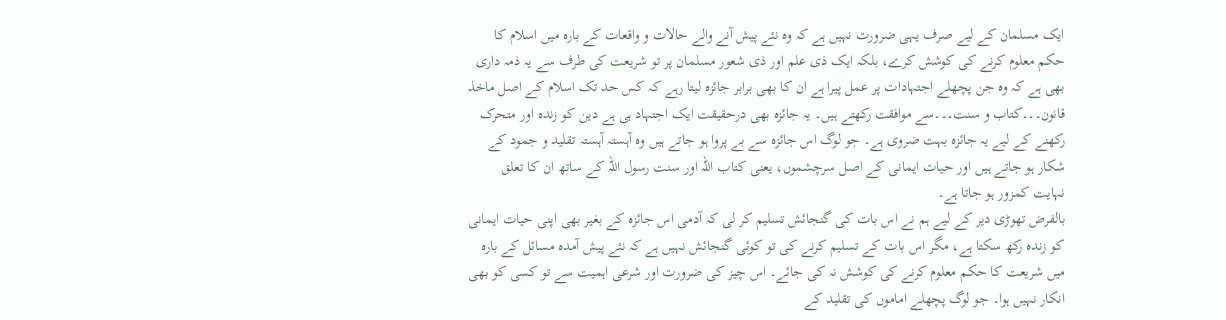ایک مسلمان کے لیے صرف یہی ضرورت نہیں ہے کہ وہ نئے پیش آنے والے حالات و واقعات کے بارہ میں اسلام کا حکم معلوم کرنے کی کوشش کرے، بلکہ ایک ذی علم اور ذی شعور مسلمان پر تو شریعت کی طرف سے یہ ذمہ داری بھی ہے کہ وہ جن پچھلے اجتہادات پر عمل پیرا ہے ان کا بھی برابر جائزہ لیتا رہے کہ کس حد تک اسلام کے اصل ماخذ قانون۔۔۔کتاب و سنت۔۔۔سے موافقت رکھتے ہیں۔ یہ جائزہ بھی درحقیقت ایک اجتہاد ہی ہے دین کو زندہ اور متحرک رکھنے کے لیے یہ جائزہ بہت ضروی ہے۔ جو لوگ اس جائزہ سے بے پروا ہو جاتے ہیں وہ آہستہ آہستہ تقلید و جمود کے شکار ہو جاتے ہیں اور حیات ایمانی کے اصل سرچشموں، یعنی کتاب اللہ اور سنت رسول اللہ کے ساتھ ان کا تعلق نہایت کمزور ہو جاتا ہے۔
بالفرض تھوڑی دیر کے لیے ہم نے اس بات کی گنجائش تسلیم کر لی کہ آدمی اس جائزہ کے بغیر بھی اپنی حیات ایمانی کو زندہ رکھ سکتا ہے، مگر اس بات کے تسلیم کرنے کی تو کوئی گنجائش نہیں ہے کہ نئے پیش آمدہ مسائل کے بارہ میں شریعت کا حکم معلوم کرنے کی کوشش نہ کی جائے۔ اس چیز کی ضرورت اور شرعی اہمیت سے تو کسی کو بھی انکار نہیں ہوا۔ جو لوگ پچھلے اماموں کی تقلید کے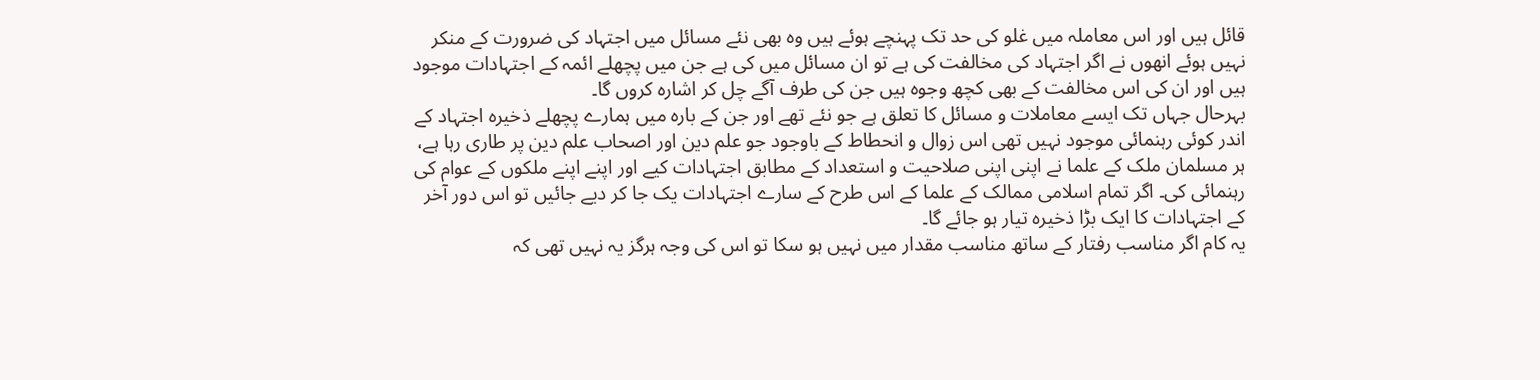قائل ہیں اور اس معاملہ میں غلو کی حد تک پہنچے ہوئے ہیں وہ بھی نئے مسائل میں اجتہاد کی ضرورت کے منکر نہیں ہوئے انھوں نے اگر اجتہاد کی مخالفت کی ہے تو ان مسائل میں کی ہے جن میں پچھلے ائمہ کے اجتہادات موجود ہیں اور ان کی اس مخالفت کے بھی کچھ وجوہ ہیں جن کی طرف آگے چل کر اشارہ کروں گا۔
بہرحال جہاں تک ایسے معاملات و مسائل کا تعلق ہے جو نئے تھے اور جن کے بارہ میں ہمارے پچھلے ذخیرہ اجتہاد کے اندر کوئی رہنمائی موجود نہیں تھی اس زوال و انحطاط کے باوجود جو علم دین اور اصحاب علم دین پر طاری رہا ہے، ہر مسلمان ملک کے علما نے اپنی اپنی صلاحیت و استعداد کے مطابق اجتہادات کیے اور اپنے اپنے ملکوں کے عوام کی رہنمائی کی۔ اگر تمام اسلامی ممالک کے علما کے اس طرح کے سارے اجتہادات یک جا کر دیے جائیں تو اس دور آخر کے اجتہادات کا ایک بڑا ذخیرہ تیار ہو جائے گا۔
یہ کام اگر مناسب رفتار کے ساتھ مناسب مقدار میں نہیں ہو سکا تو اس کی وجہ ہرگز یہ نہیں تھی کہ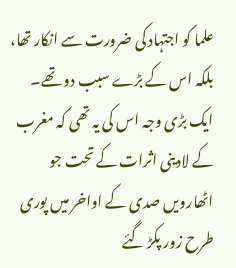علما کو اجتہاد کی ضرورت سے انکار تھا، بلکہ اس کے بڑے سبب دو تھے۔
ایک بڑی وجہ اس کی یہ تھی کہ مغرب کے لادینی اثرات کے تحت جو اٹھارویں صدی کے اواخر میں پوری طرح زور پکڑ گئے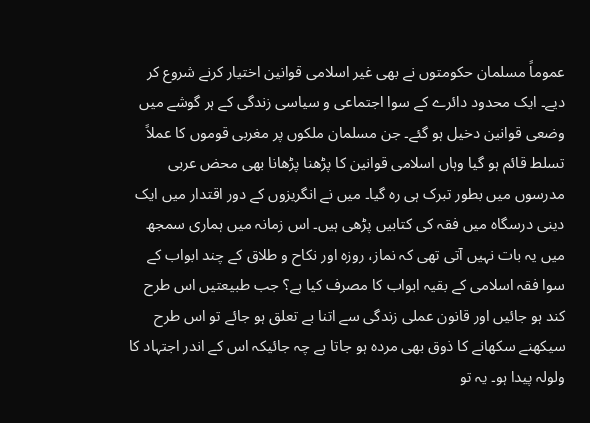عموماً مسلمان حکومتوں نے بھی غیر اسلامی قوانین اختیار کرنے شروع کر دیے۔ ایک محدود دائرے کے سوا اجتماعی و سیاسی زندگی کے ہر گوشے میں وضعی قوانین دخیل ہو گئے۔ جن مسلمان ملکوں پر مغربی قوموں کا عملاً تسلط قائم ہو گیا وہاں اسلامی قوانین کا پڑھنا پڑھانا بھی محض عربی مدرسوں میں بطور تبرک ہی رہ گیا۔ میں نے انگریزوں کے دور اقتدار میں ایک دینی درسگاہ میں فقہ کی کتابیں پڑھی ہیں۔ اس زمانہ میں ہماری سمجھ میں یہ بات نہیں آتی تھی کہ نماز، روزہ اور نکاح و طلاق کے چند ابواب کے سوا فقہ اسلامی کے بقیہ ابواب کا مصرف کیا ہے؟ جب طبیعتیں اس طرح کند ہو جائیں اور قانون عملی زندگی سے اتنا بے تعلق ہو جائے تو اس طرح سیکھنے سکھانے کا ذوق بھی مردہ ہو جاتا ہے چہ جائیکہ اس کے اندر اجتہاد کا ولولہ پیدا ہو۔ یہ تو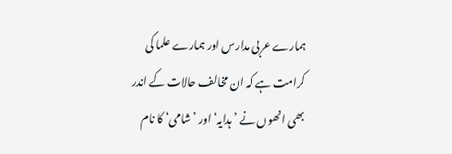ہمارے عربی مدارس اور ہمارے علما کی کرامت ہے کہ ان مخالف حالات کے اندر بھی انھوں نے ’ہدایہ‘ اور ’شامی‘ کا نام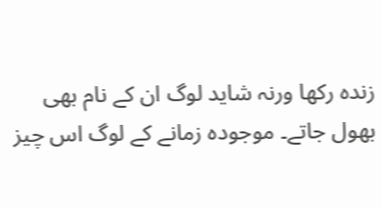زندہ رکھا ورنہ شاید لوگ ان کے نام بھی بھول جاتے۔ موجودہ زمانے کے لوگ اس چیز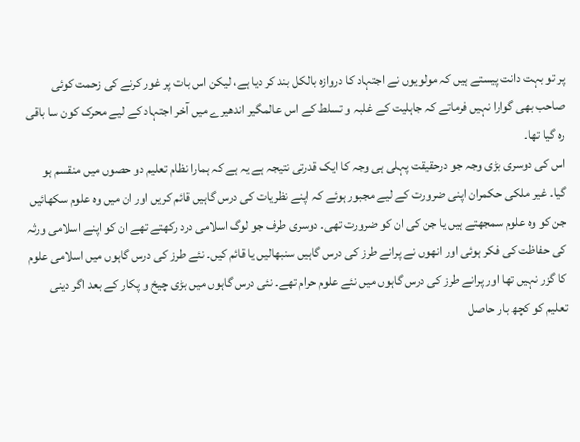پر تو بہت دانت پیستے ہیں کہ مولویوں نے اجتہاد کا دروازہ بالکل بند کر دیا ہے، لیکن اس بات پر غور کرنے کی زحمت کوئی صاحب بھی گوارا نہیں فرماتے کہ جاہلیت کے غلبہ و تسلط کے اس عالمگیر اندھیرے میں آخر اجتہاد کے لیے محرک کون سا باقی رہ گیا تھا۔
اس کی دوسری بڑی وجہ جو درحقیقت پہلی ہی وجہ کا ایک قدرتی نتیجہ ہے یہ ہے کہ ہمارا نظام تعلیم دو حصوں میں منقسم ہو گیا۔ غیر ملکی حکمران اپنی ضرورت کے لیے مجبور ہوئے کہ اپنے نظریات کی درس گاہیں قائم کریں اور ان میں وہ علوم سکھائیں جن کو وہ علوم سمجھتے ہیں یا جن کی ان کو ضرورت تھی۔ دوسری طرف جو لوگ اسلامی درد رکھتے تھے ان کو اپنے اسلامی ورثہ کی حفاظت کی فکر ہوئی اور انھوں نے پرانے طرز کی درس گاہیں سنبھالیں یا قائم کیں۔ نئے طرز کی درس گاہوں میں اسلامی علوم کا گزر نہیں تھا اور پرانے طرز کی درس گاہوں میں نئے علوم حرام تھے۔ نئی درس گاہوں میں بڑی چیخ و پکار کے بعد اگر دینی تعلیم کو کچھ بار حاصل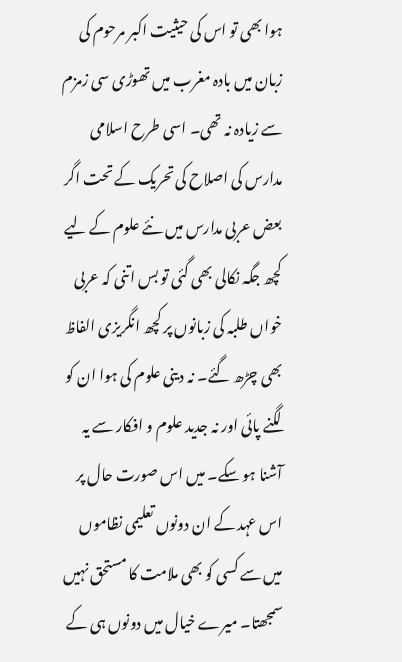ہوا بھی تو اس کی حیثیت اکبر مرحوم کی زبان میں بادہ مغرب میں تھوڑی سی زمزم سے زیادہ نہ تھی۔ اسی طرح اسلامی مدارس کی اصلاح کی تحریک کے تحت اگر بعض عربی مدارس میں نئے علوم کے لیے کچھ جگہ نکالی بھی گئی تو بس اتنی کہ عربی خواں طلبہ کی زبانوں پر کچھ انگریزی الفاظ بھی چڑھ گئے۔ نہ دینی علوم کی ہوا ان کو لگنے پائی اور نہ جدید علوم و افکار سے یہ آشنا ہو سکے۔ میں اس صورت حال پر اس عہد کے ان دونوں تعلیمی نظاموں میں سے کسی کو بھی ملامت کا مستحق نہیں سمجھتا۔ میرے خیال میں دونوں ہی کے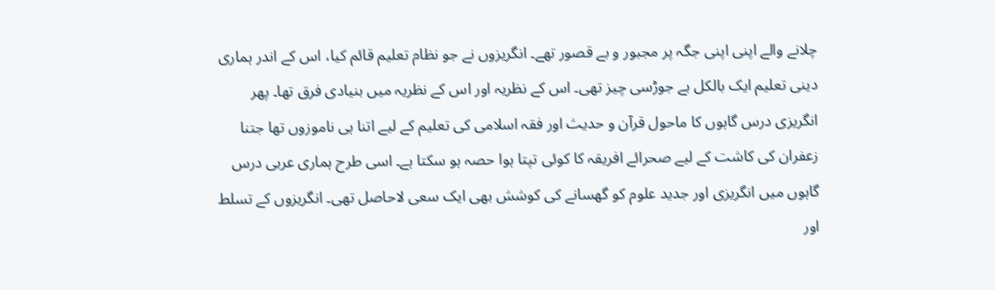چلانے والے اپنی اپنی جگہ پر مجبور و بے قصور تھے۔ انگریزوں نے جو نظام تعلیم قائم کیا، اس کے اندر ہماری دینی تعلیم ایک بالکل بے جوڑسی چیز تھی۔ اس کے نظریہ اور اس کے نظریہ میں بنیادی فرق تھا۔ پھر انگریزی درس گاہوں کا ماحول قرآن و حدیث اور فقہ اسلامی کی تعلیم کے لیے اتنا ہی ناموزوں تھا جتنا زعفران کی کاشت کے لیے صحرائے افریقہ کا کوئی تپتا ہوا حصہ ہو سکتا ہے۔ اسی طرح ہماری عربی درس گاہوں میں انگریزی اور جدید علوم کو گھسانے کی کوشش بھی ایک سعی لاحاصل تھی۔ انگریزوں کے تسلط اور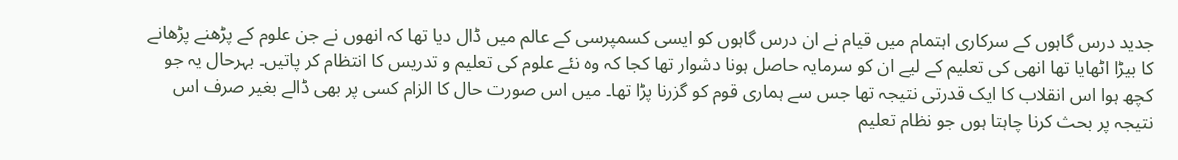جدید درس گاہوں کے سرکاری اہتمام میں قیام نے ان درس گاہوں کو ایسی کسمپرسی کے عالم میں ڈال دیا تھا کہ انھوں نے جن علوم کے پڑھنے پڑھانے کا بیڑا اٹھایا تھا انھی کی تعلیم کے لیے ان کو سرمایہ حاصل ہونا دشوار تھا کجا کہ وہ نئے علوم کی تعلیم و تدریس کا انتظام کر پاتیں۔ بہرحال یہ جو کچھ ہوا اس انقلاب کا ایک قدرتی نتیجہ تھا جس سے ہماری قوم کو گزرنا پڑا تھا۔ میں اس صورت حال کا الزام کسی پر بھی ڈالے بغیر صرف اس نتیجہ پر بحث کرنا چاہتا ہوں جو نظام تعلیم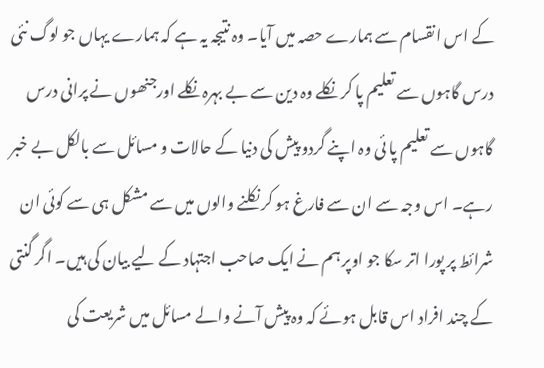کے اس انقسام سے ہمارے حصہ میں آیا۔ وہ نتیجہ یہ ہے کہ ہمارے یہاں جو لوگ نئی درس گاہوں سے تعلیم پا کر نکلے وہ دین سے بے بہرہ نکلے اورجنھوں نے پرانی درس گاہوں سے تعلیم پا ئی وہ اپنے گردو پیش کی دنیا کے حالات و مسائل سے بالکل بے خبر رہے۔ اس وجہ سے ان سے فارغ ہو کر نکلنے والوں میں سے مشکل ہی سے کوئی ان شرائط پر پورا اتر سکا جو اوپر ہم نے ایک صاحب اجتہاد کے لیے بیان کی ہیں۔ اگر گنتی کے چند افراد اس قابل ہوئے کہ وہ پیش آنے والے مسائل میں شریعت کی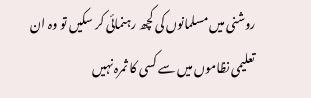روشنی میں مسلمانوں کی کچھ رہنمائی کر سکیں تو وہ ان تعلیمی نظاموں میں سے کسی کا ثمرہ نہیں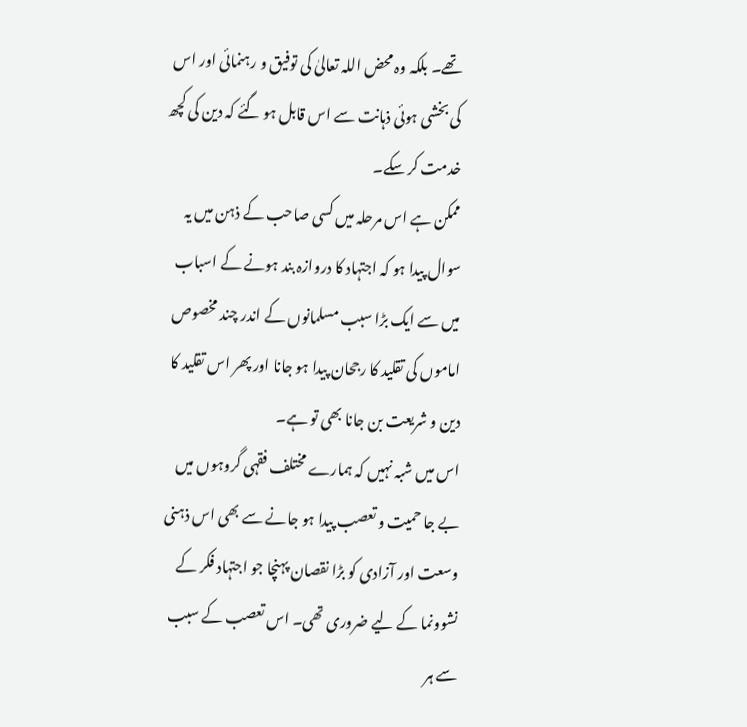تھے۔ بلکہ وہ محض اللہ تعالیٰ کی توفیق و رہنمائی اور اس کی بخشی ہوئی ذہانت سے اس قابل ہو گئے کہ دین کی کچھ خدمت کر سکے۔
ممکن ہے اس مرحلہ میں کسی صاحب کے ذہن میں یہ سوال پیدا ہو کہ اجتہاد کا دروازہ بند ہونے کے اسباب میں سے ایک بڑا سبب مسلمانوں کے اندر چند مخصوص اماموں کی تقلید کا رجحان پیدا ہو جانا اور پھر اس تقلید کا دین و شریعت بن جانا بھی تو ہے۔
اس میں شبہ نہیں کہ ہمارے مختلف فقہی گروہوں میں بے جا حمیت و تعصب پیدا ہو جانے سے بھی اس ذہنی وسعت اور آزادی کو بڑا نقصان پہنچا جو اجتہاد فکر کے نشوونما کے لیے ضروری تھی۔ اس تعصب کے سبب سے ہر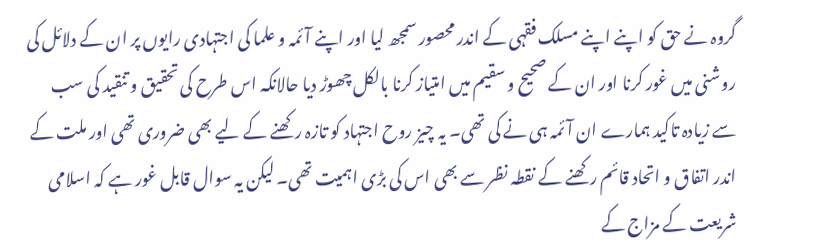گروہ نے حق کو اپنے اپنے مسلک فقہی کے اندر محصور سمجھ لیا اور اپنے آئمہ و علما کی اجتہادی رایوں پر ان کے دلائل کی روشنی میں غور کرنا اور ان کے صحیح و سقیم میں امتیاز کرنا بالکل چھوڑ دیا حالانکہ اس طرح کی تحقیق و تنقید کی سب سے زیادہ تاکید ہمارے ان آئمہ ہی نے کی تھی۔ یہ چیز روح اجتہاد کو تازہ رکھنے کے لیے بھی ضروری تھی اور ملت کے اندر اتفاق و اتحاد قائم رکھنے کے نقطہ نظر سے بھی اس کی بڑی اہمیت تھی۔ لیکن یہ سوال قابل غور ہے کہ اسلامی شریعت کے مزاج کے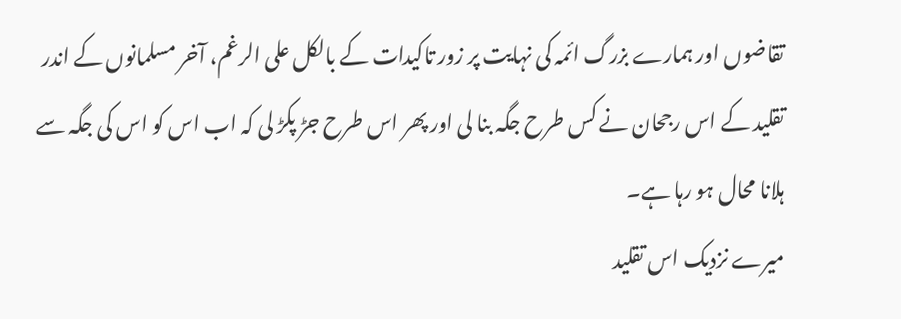تقاضوں اور ہمارے بزرگ ائمہ کی نہایت پر زور تاکیدات کے بالکل علی الرغم، آخر مسلمانوں کے اندر تقلید کے اس رجحان نے کس طرح جگہ بنا لی اور پھر اس طرح جڑ پکڑ لی کہ اب اس کو اس کی جگہ سے ہلانا محال ہو رہا ہے۔
میرے نزدیک اس تقلید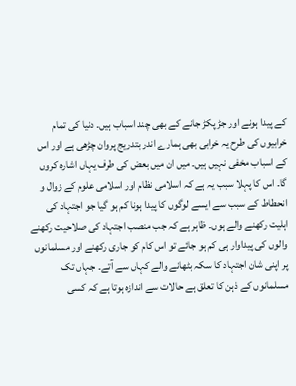کے پیدا ہونے اور جڑ پکڑ جانے کے بھی چند اسباب ہیں۔ دنیا کی تمام خرابیوں کی طرح یہ خرابی بھی ہمارے اندر بتدریج پروان چڑھی ہے اور اس کے اسباب مخفی نہیں ہیں۔ میں ان میں بعض کی طرف یہاں اشارہ کروں گا۔ اس کا پہلا سبب یہ ہے کہ اسلامی نظام اور اسلامی علوم کے زوال و انحطاط کے سبب سے ایسے لوگوں کا پیدا ہونا کم ہو گیا جو اجتہاد کی اہلیت رکھنے والے ہوں۔ ظاہر ہے کہ جب منصب اجتہاد کی صلاحیت رکھنے والوں کی پیداوار ہی کم ہو جائے تو اس کام کو جاری رکھنے اور مسلمانوں پر اپنی شان اجتہاد کا سکہ بٹھانے والے کہاں سے آتے۔ جہاں تک مسلمانوں کے ذہن کا تعلق ہے حالات سے اندازہ ہوتا ہے کہ کسی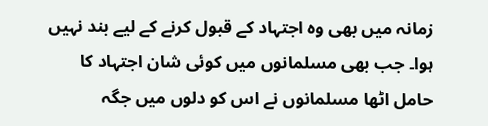زمانہ میں بھی وہ اجتہاد کے قبول کرنے کے لیے بند نہیں ہوا۔ جب بھی مسلمانوں میں کوئی شان اجتہاد کا حامل اٹھا مسلمانوں نے اس کو دلوں میں جگہ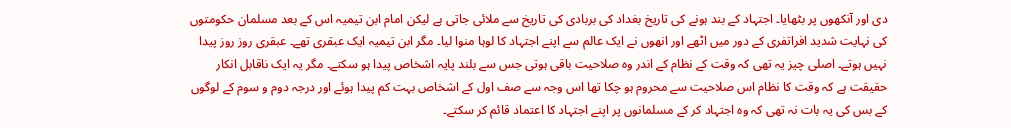دی اور آنکھوں پر بٹھایا۔ اجتہاد کے بند ہونے کی تاریخ بغداد کی بربادی کی تاریخ سے ملائی جاتی ہے لیکن امام ابن تیمیہ اس کے بعد مسلمان حکومتوں کی نہایت شدید افراتفری کے دور میں اٹھے اور انھوں نے ایک عالم سے اپنے اجتہاد کا لوہا منوا لیا۔ مگر ابن تیمیہ ایک عبقری تھے۔ عبقری روز روز پیدا نہیں ہوتے۔ اصلی چیز یہ تھی کہ وقت کے نظام کے اندر وہ صلاحیت باقی ہوتی جس سے بلند پایہ اشخاص پیدا ہو سکتے۔ مگر یہ ایک ناقابل انکار حقیقت ہے کہ وقت کا نظام اس صلاحیت سے محروم ہو چکا تھا اس وجہ سے صف اول کے اشخاص بہت کم پیدا ہوئے اور درجہ دوم و سوم کے لوگوں کے بس کی یہ بات نہ تھی کہ وہ اجتہاد کر کے مسلمانوں پر اپنے اجتہاد کا اعتماد قائم کر سکتے۔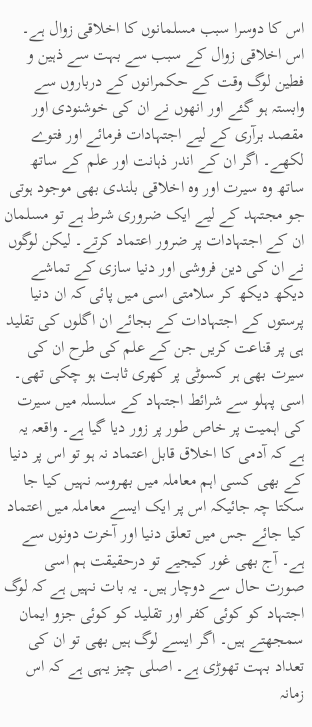اس کا دوسرا سبب مسلمانوں کا اخلاقی زوال ہے۔ اس اخلاقی زوال کے سبب سے بہت سے ذہین و فطین لوگ وقت کے حکمرانوں کے درباروں سے وابستہ ہو گئے اور انھوں نے ان کی خوشنودی اور مقصد برآری کے لیے اجتہادات فرمائے اور فتوے لکھے۔ اگر ان کے اندر ذہانت اور علم کے ساتھ ساتھ وہ سیرت اور وہ اخلاقی بلندی بھی موجود ہوتی جو مجتہد کے لیے ایک ضروری شرط ہے تو مسلمان ان کے اجتہادات پر ضرور اعتماد کرتے۔ لیکن لوگوں نے ان کی دین فروشی اور دنیا سازی کے تماشے دیکھ دیکھ کر سلامتی اسی میں پائی کہ ان دنیا پرستوں کے اجتہادات کے بجائے ان اگلوں کی تقلید ہی پر قناعت کریں جن کے علم کی طرح ان کی سیرت بھی ہر کسوٹی پر کھری ثابت ہو چکی تھی۔ اسی پہلو سے شرائط اجتہاد کے سلسلہ میں سیرت کی اہمیت پر خاص طور پر زور دیا گیا ہے۔ واقعہ یہ ہے کہ آدمی کا اخلاق قابل اعتماد نہ ہو تو اس پر دنیا کے بھی کسی اہم معاملہ میں بھروسہ نہیں کیا جا سکتا چہ جائیکہ اس پر ایک ایسے معاملہ میں اعتماد کیا جائے جس میں تعلق دنیا اور آخرت دونوں سے ہے۔ آج بھی غور کیجیے تو درحقیقت ہم اسی صورت حال سے دوچار ہیں۔ یہ بات نہیں ہے کہ لوگ اجتہاد کو کوئی کفر اور تقلید کو کوئی جزو ایمان سمجھتے ہیں۔ اگر ایسے لوگ ہیں بھی تو ان کی تعداد بہت تھوڑی ہے۔ اصلی چیز یہی ہے کہ اس زمانہ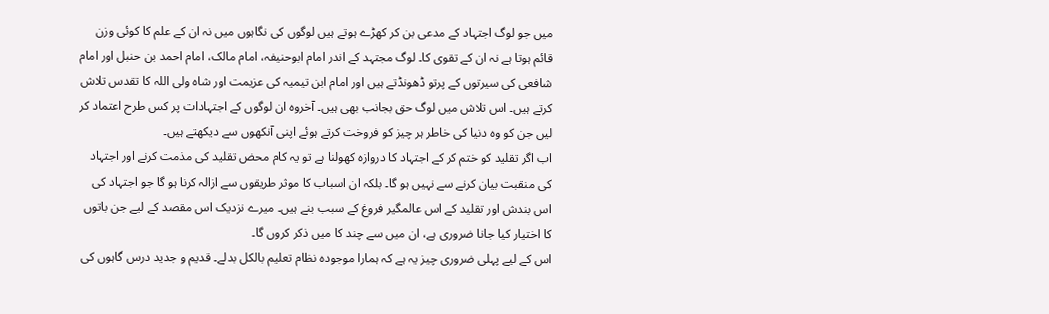میں جو لوگ اجتہاد کے مدعی بن کر کھڑے ہوتے ہیں لوگوں کی نگاہوں میں نہ ان کے علم کا کوئی وزن قائم ہوتا ہے نہ ان کے تقوی کا۔ لوگ مجتہد کے اندر امام ابوحنیفہ، امام مالک، امام احمد بن حنبل اور امام شافعی کی سیرتوں کے پرتو ڈھونڈتے ہیں اور امام ابن تیمیہ کی عزیمت اور شاہ ولی اللہ کا تقدس تلاش کرتے ہیں۔ اس تلاش میں لوگ حق بجانب بھی ہیں۔ آخروہ ان لوگوں کے اجتہادات پر کس طرح اعتماد کر لیں جن کو وہ دنیا کی خاطر ہر چیز کو فروخت کرتے ہوئے اپنی آنکھوں سے دیکھتے ہیں۔
اب اگر تقلید کو ختم کر کے اجتہاد کا دروازہ کھولنا ہے تو یہ کام محض تقلید کی مذمت کرنے اور اجتہاد کی منقبت بیان کرنے سے نہیں ہو گا۔ بلکہ ان اسباب کا موثر طریقوں سے ازالہ کرنا ہو گا جو اجتہاد کی اس بندش اور تقلید کے اس عالمگیر فروغ کے سبب بنے ہیں۔ میرے نزدیک اس مقصد کے لیے جن باتوں کا اختیار کیا جانا ضروری ہے، ان میں سے چند کا میں ذکر کروں گا۔
اس کے لیے پہلی ضروری چیز یہ ہے کہ ہمارا موجودہ نظام تعلیم بالکل بدلے۔ قدیم و جدید درس گاہوں کی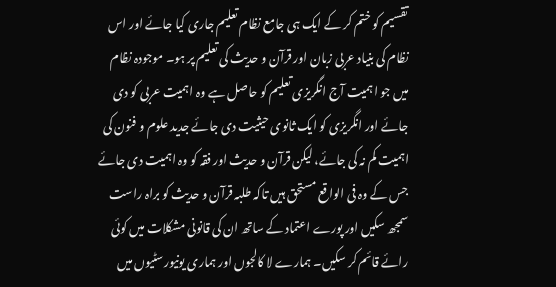تقسیم کو ختم کر کے ایک ہی جامع نظام تعلیم جاری کیا جائے اور اس نظام کی بنیاد عربی زبان اور قرآن و حدیث کی تعلیم پر ہو۔ موجودہ نظام میں جو اہمیت آج انگریزی تعلیم کو حاصل ہے وہ اہمیت عربی کو دی جائے اور انگریزی کو ایک ثانوی حیثیت دی جائے جدید علوم و فنون کی اہمیت کم نہ کی جائے، لیکن قرآن و حدیث اور فقہ کو وہ اہمیت دی جائے جس کے وہ فی الواقع مستحق ہیں تاکہ طلبہ قرآن و حدیث کو براہ راست سمجھ سکیں اور پورے اعتماد کے ساتھ ان کی قانونی مشکلات میں کوئی رائے قائم کر سکیں۔ ہمارے لا کالجوں اور ہماری یونیورسٹیوں میں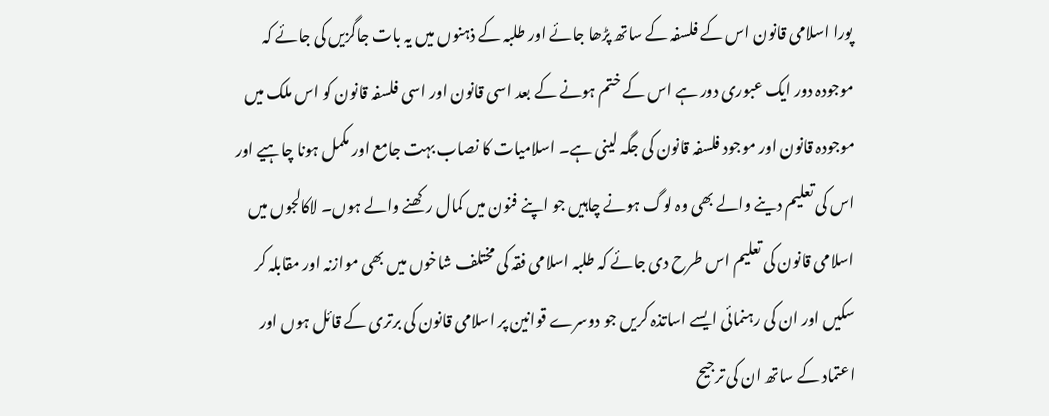پورا اسلامی قانون اس کے فلسفہ کے ساتھ پڑھا جائے اور طلبہ کے ذہنوں میں یہ بات جاگزیں کی جائے کہ موجودہ دور ایک عبوری دور ہے اس کے ختم ہونے کے بعد اسی قانون اور اسی فلسفہ قانون کو اس ملک میں موجودہ قانون اور موجود فلسفہ قانون کی جگہ لینی ہے۔ اسلامیات کا نصاب بہت جامع اور مکمل ہونا چاہیے اور اس کی تعلیم دینے والے بھی وہ لوگ ہونے چاہیں جو اپنے فنون میں کمال رکھنے والے ہوں۔ لاکالجوں میں اسلامی قانون کی تعلیم اس طرح دی جائے کہ طلبہ اسلامی فقہ کی مختلف شاخوں میں بھی موازنہ اور مقابلہ کر سکیں اور ان کی رہنمائی ایسے اساتذہ کریں جو دوسرے قوانین پر اسلامی قانون کی برتری کے قائل ہوں اور اعتماد کے ساتھ ان کی ترجیح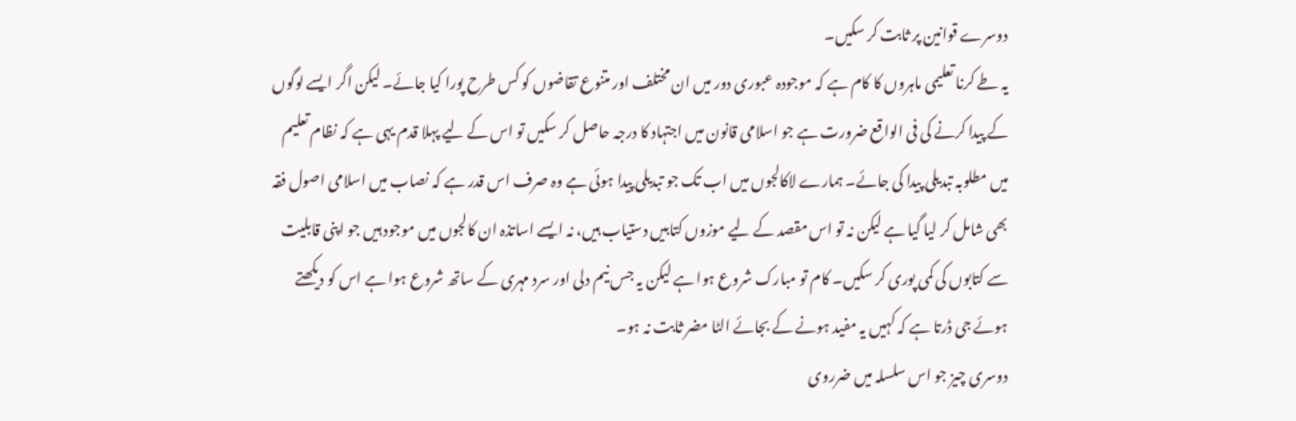دوسرے قوانین پر ثابت کر سکیں۔
یہ طے کرنا تعلیمی ماہروں کا کام ہے کہ موجودہ عبوری دور میں ان مختلف اور متنوع تقاضوں کو کس طرح پورا کیا جائے۔ لیکن اگر ایسے لوگوں کے پیدا کرنے کی فی الواقع ضرورت ہے جو اسلامی قانون میں اجتہاد کا درجہ حاصل کر سکیں تو اس کے لیے پہلا قدم یہی ہے کہ نظام تعلیم میں مطلوبہ تبدیلی پیدا کی جائے۔ ہمارے لاکالجوں میں اب تک جو تبدیلی پیدا ہوئی ہے وہ صرف اس قدر ہے کہ نصاب میں اسلامی اصول فقہ بھی شامل کر لیا گیا ہے لیکن نہ تو اس مقصد کے لیے موزوں کتابیں دستیاب ہیں، نہ ایسے اساتذہ ان کالجوں میں موجود ہیں جو اپنی قابلیت سے کتابوں کی کمی پوری کر سکیں۔ کام تو مبارک شروع ہوا ہے لیکن یہ جس نیم دلی اور سرد مہری کے ساتھ شروع ہوا ہے اس کو دیکھتے ہوئے جی ڈرتا ہے کہ کہیں یہ مفید ہونے کے بجائے الٹا مضر ثابت نہ ہو۔
دوسری چیز جو اس سلسلہ میں ضرروی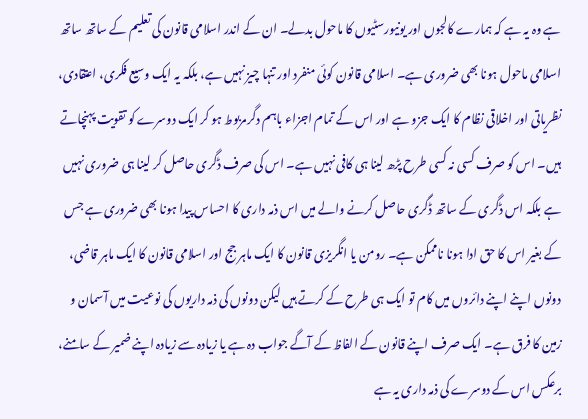ہے وہ یہ ہے کہ ہمارے کالجوں اور یونیورسٹیوں کا ماحول بدلے۔ ان کے اندر اسلامی قانون کی تعلیم کے ساتھ ساتھ اسلامی ماحول ہونا بھی ضروری ہے۔ اسلامی قانون کوئی منفرد اور تنہا چیز نہیں ہے، بلکہ یہ ایک وسیع فکری، اعتقادی، نظریاتی اور اخلاقی نظام کا ایک جزو ہے اور اس کے تمام اجزاء باہم دگرمربوط ہو کر ایک دوسرے کو تقویت پہنچاتے ہیں۔ اس کو صرف کسی نہ کسی طرح پڑھ لینا ہی کافی نہیں ہے۔ اس کی صرف ڈگری حاصل کر لینا ہی ضروری نہیں ہے بلکہ اس ڈگری کے ساتھ ڈگری حاصل کرنے والے میں اس ذمہ داری کا احساس پیدا ہونا بھی ضروری ہے جس کے بغیر اس کا حق ادا ہونا ناممکن ہے۔ رومن یا انگریزی قانون کا ایک ماہر جج اور اسلامی قانون کا ایک ماہر قاضی، دونوں اپنے اپنے دائروں میں کام تو ایک ہی طرح کے کرتے ہیں لیکن دونوں کی ذمہ داریوں کی نوعیت میں آسمان و زمین کا فرق ہے۔ ایک صرف اپنے قانون کے الفاظ کے آگے جواب دہ ہے یا زیادہ سے زیادہ اپنے ضمیر کے سامنے، برعکس اس کے دوسرے کی ذمہ داری یہ ہے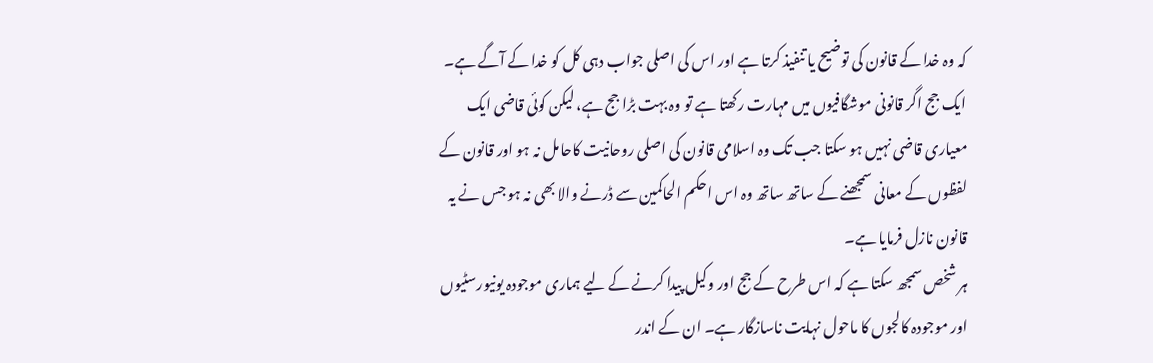کہ وہ خدا کے قانون کی توضیح یا تنفیذ کرتا ہے اور اس کی اصلی جواب دہی کل کو خدا کے آگے ہے۔ ایک جج اگر قانونی موشگافیوں میں مہارت رکھتا ہے تو وہ بہت بڑا جج ہے، لیکن کوئی قاضی ایک معیاری قاضی نہیں ہو سکتا جب تک وہ اسلامی قانون کی اصلی روحانیت کاحامل نہ ہو اور قانون کے لفظوں کے معانی سمجھنے کے ساتھ ساتھ وہ اس احکم الحاکمین سے ڈرنے والا بھی نہ ہو جس نے یہ قانون نازل فرمایا ہے۔
ہر شخص سمجھ سکتا ہے کہ اس طرح کے جج اور وکیل پیدا کرنے کے لیے ہماری موجودہ یونیورسٹیوں اور موجودہ کالجوں کا ماحول نہایت ناسازگار ہے۔ ان کے اندر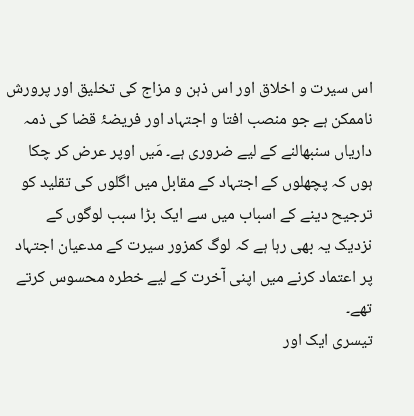اس سیرت و اخلاق اور اس ذہن و مزاج کی تخلیق اور پرورش ناممکن ہے جو منصب افتا و اجتہاد اور فریضۂ قضا کی ذمہ داریاں سنبھالنے کے لیے ضروری ہے۔ مَیں اوپر عرض کر چکا ہوں کہ پچھلوں کے اجتہاد کے مقابل میں اگلوں کی تقلید کو ترجیح دینے کے اسباب میں سے ایک بڑا سبب لوگوں کے نزدیک یہ بھی رہا ہے کہ لوگ کمزور سیرت کے مدعیان اجتہاد پر اعتماد کرنے میں اپنی آخرت کے لیے خطرہ محسوس کرتے تھے۔
تیسری ایک اور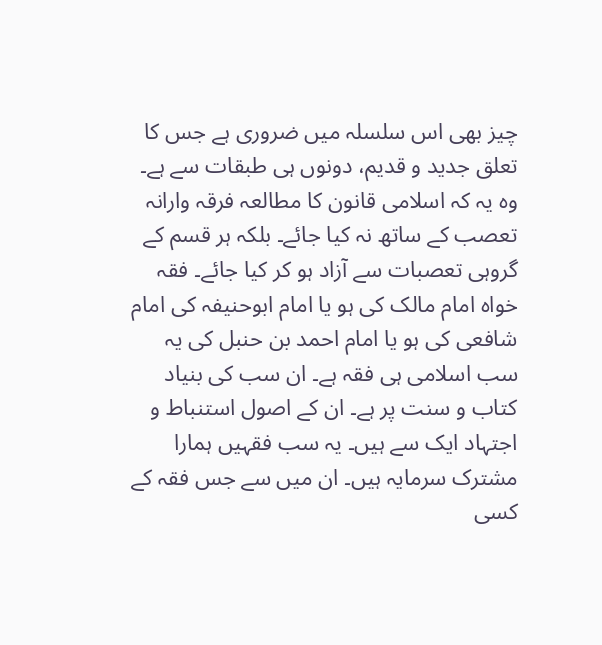چیز بھی اس سلسلہ میں ضروری ہے جس کا تعلق جدید و قدیم، دونوں ہی طبقات سے ہے۔ وہ یہ کہ اسلامی قانون کا مطالعہ فرقہ وارانہ تعصب کے ساتھ نہ کیا جائے۔ بلکہ ہر قسم کے گروہی تعصبات سے آزاد ہو کر کیا جائے۔ فقہ خواہ امام مالک کی ہو یا امام ابوحنیفہ کی امام شافعی کی ہو یا امام احمد بن حنبل کی یہ سب اسلامی ہی فقہ ہے۔ ان سب کی بنیاد کتاب و سنت پر ہے۔ ان کے اصول استنباط و اجتہاد ایک سے ہیں۔ یہ سب فقہیں ہمارا مشترک سرمایہ ہیں۔ ان میں سے جس فقہ کے کسی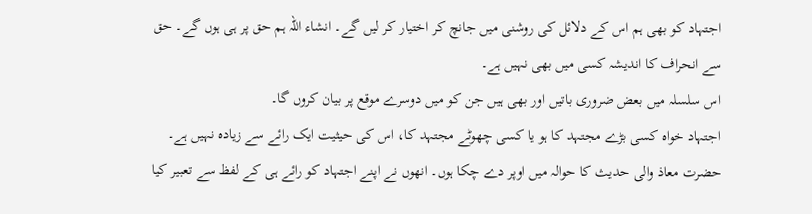اجتہاد کو بھی ہم اس کے دلائل کی روشنی میں جانچ کر اختیار کر لیں گے۔ انشاء اللہ ہم حق پر ہی ہوں گے۔ حق سے انحراف کا اندیشہ کسی میں بھی نہیں ہے۔
اس سلسلہ میں بعض ضروری باتیں اور بھی ہیں جن کو میں دوسرے موقع پر بیان کروں گا۔
اجتہاد خواہ کسی بڑے مجتہد کا ہو یا کسی چھوٹے مجتہد کا، اس کی حیثیت ایک رائے سے زیادہ نہیں ہے۔ حضرت معاذ والی حدیث کا حوالہ میں اوپر دے چکا ہوں۔ انھوں نے اپنے اجتہاد کو رائے ہی کے لفظ سے تعبیر کیا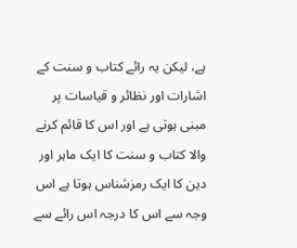ہے، لیکن یہ رائے کتاب و سنت کے اشارات اور نظائر و قیاسات پر مبنی ہوتی ہے اور اس کا قائم کرنے والا کتاب و سنت کا ایک ماہر اور دین کا ایک رمزشناس ہوتا ہے اس وجہ سے اس کا درجہ اس رائے سے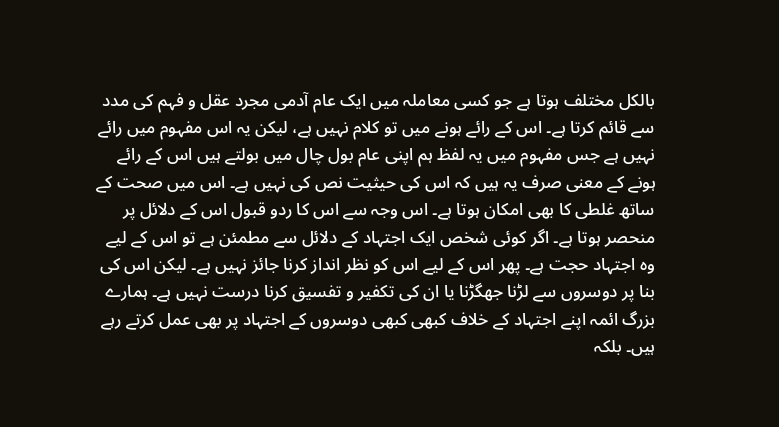بالکل مختلف ہوتا ہے جو کسی معاملہ میں ایک عام آدمی مجرد عقل و فہم کی مدد سے قائم کرتا ہے۔ اس کے رائے ہونے میں تو کلام نہیں ہے، لیکن یہ اس مفہوم میں رائے نہیں ہے جس مفہوم میں یہ لفظ ہم اپنی عام بول چال میں بولتے ہیں اس کے رائے ہونے کے معنی صرف یہ ہیں کہ اس کی حیثیت نص کی نہیں ہے۔ اس میں صحت کے ساتھ غلطی کا بھی امکان ہوتا ہے۔ اس وجہ سے اس کا ردو قبول اس کے دلائل پر منحصر ہوتا ہے۔ اگر کوئی شخص ایک اجتہاد کے دلائل سے مطمئن ہے تو اس کے لیے وہ اجتہاد حجت ہے۔ پھر اس کے لیے اس کو نظر انداز کرنا جائز نہیں ہے۔ لیکن اس کی بنا پر دوسروں سے لڑنا جھگڑنا یا ان کی تکفیر و تفسیق کرنا درست نہیں ہے۔ ہمارے بزرگ ائمہ اپنے اجتہاد کے خلاف کبھی کبھی دوسروں کے اجتہاد پر بھی عمل کرتے رہے ہیں۔ بلکہ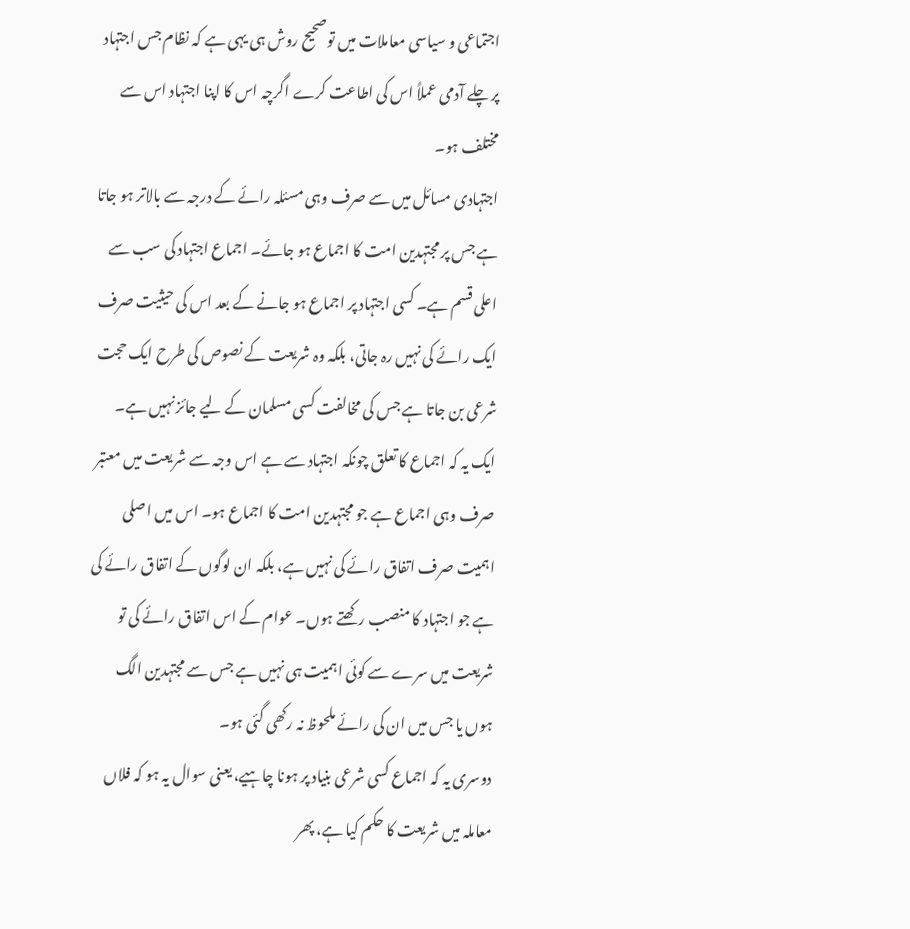اجتماعی و سیاسی معاملات میں توصحیح روش ہی یہی ہے کہ نظام جس اجتہاد پر چلے آدمی عملاً اس کی اطاعت کرے اگرچہ اس کا اپنا اجتہاد اس سے مختلف ہو۔
اجتہادی مسائل میں سے صرف وہی مسئلہ رائے کے درجہ سے بالاتر ہو جاتا ہے جس پر مجتہدین امت کا اجماع ہو جائے۔ اجماع اجتہاد کی سب سے اعلی قسم ہے۔ کسی اجتہاد پر اجماع ہو جانے کے بعد اس کی حیثیت صرف ایک رائے کی نہیں رہ جاتی، بلکہ وہ شریعت کے نصوص کی طرح ایک حجت شرعی بن جاتا ہے جس کی مخالفت کسی مسلمان کے لیے جائز نہیں ہے۔
ایک یہ کہ اجماع کا تعلق چونکہ اجتہاد سے ہے اس وجہ سے شریعت میں معتبر صرف وہی اجماع ہے جو مجتہدین امت کا اجماع ہو۔ اس میں اصلی اہمیت صرف اتفاق رائے کی نہیں ہے، بلکہ ان لوگوں کے اتفاق رائے کی ہے جو اجتہاد کا منصب رکھتے ہوں۔ عوام کے اس اتفاق رائے کی تو شریعت میں سرے سے کوئی اہمیت ہی نہیں ہے جس سے مجتہدین الگ ہوں یا جس میں ان کی رائے ملحوظ نہ رکھی گئی ہو۔
دوسری یہ کہ اجماع کسی شرعی بنیاد پر ہونا چاہیے، یعنی سوال یہ ہو کہ فلاں معاملہ میں شریعت کا حکم کیا ہے، پھر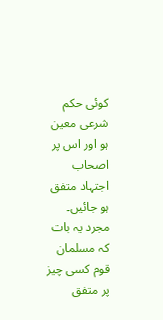کوئی حکم شرعی معین ہو اور اس پر اصحاب اجتہاد متفق ہو جائیں۔ مجرد یہ بات کہ مسلمان قوم کسی چیز پر متفق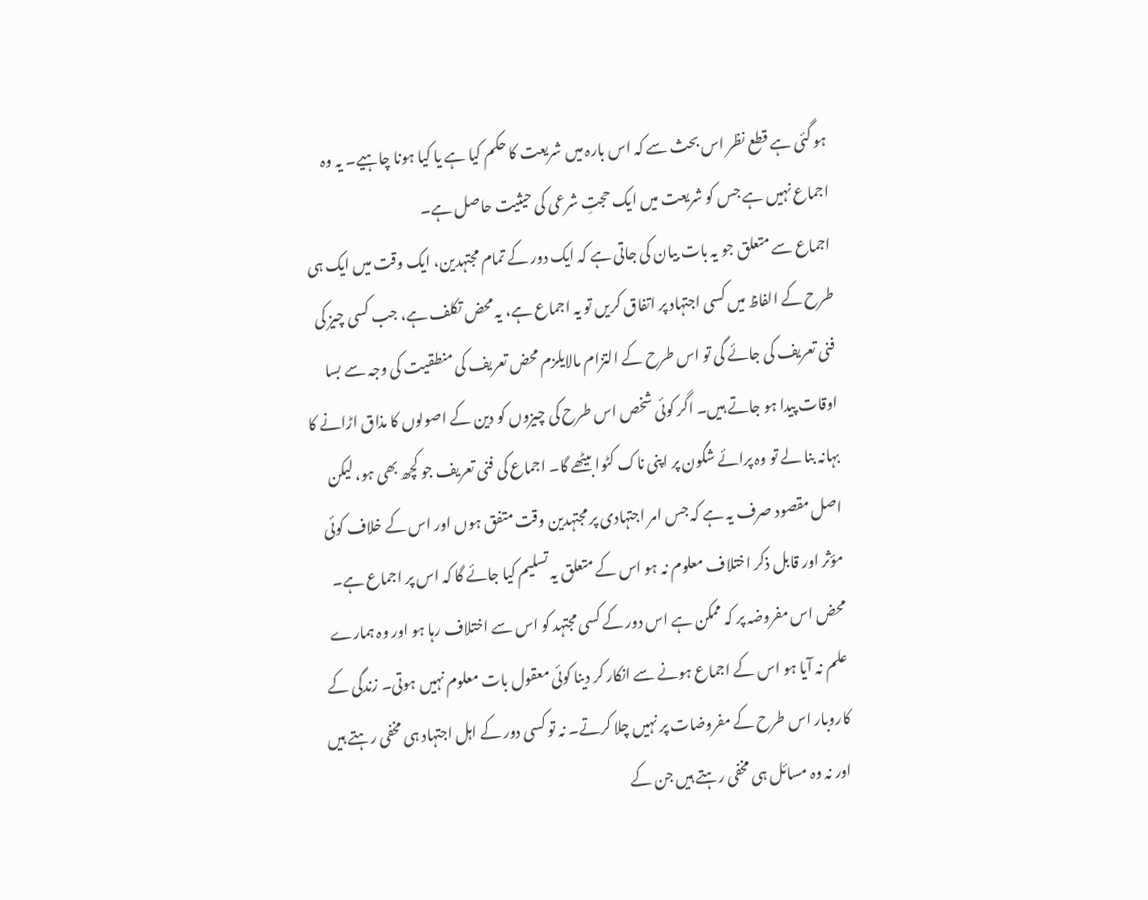ہو گئی ہے قطع نظر اس بحث سے کہ اس بارہ میں شریعت کا حکم کیا ہے یا کیا ہونا چاہیے۔ یہ وہ اجماع نہیں ہے جس کو شریعت میں ایک حجتِ شرعی کی حیثیت حاصل ہے۔
اجماع سے متعلق جو یہ بات بیان کی جاتی ہے کہ ایک دور کے تمام مجتہدین، ایک وقت میں ایک ہی طرح کے الفاظ میں کسی اجتہاد پر اتفاق کریں تو یہ اجماع ہے، یہ محض تکلف ہے، جب کسی چیز کی فنی تعریف کی جائے گی تو اس طرح کے التزام مالایلزم محض تعریف کی منطقیت کی وجہ سے بسا اوقات پیدا ہو جاتے ہیں۔ اگر کوئی شخص اس طرح کی چیزوں کو دین کے اصولوں کا مذاق اڑانے کا بہانہ بنا لے تو وہ پرائے شگون پر اپنی ناک کٹوا بیٹھے گا۔ اجماع کی فنی تعریف جو کچھ بھی ہو، لیکن اصل مقصود صرف یہ ہے کہ جس امر اجتہادی پر مجتہدین وقت متفق ہوں اور اس کے خلاف کوئی مؤثر اور قابل ذکر اختلاف معلوم نہ ہو اس کے متعلق یہ تسلیم کیا جائے گا کہ اس پر اجماع ہے۔ محض اس مفروضہ پر کہ ممکن ہے اس دور کے کسی مجتہد کو اس سے اختلاف رہا ہو اور وہ ہمارے علم نہ آیا ہو اس کے اجماع ہونے سے انکار کر دینا کوئی معقول بات معلوم نہیں ہوتی۔ زندگی کے کاروبار اس طرح کے مفروضات پر نہیں چلا کرتے۔ نہ تو کسی دور کے اہل اجتہاد ہی مخفی رہتے ہیں اور نہ وہ مسائل ہی مخفی رہتے ہیں جن کے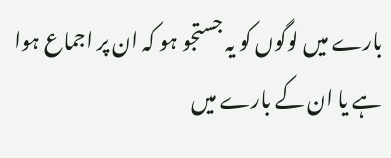بارے میں لوگوں کو یہ جستجو ہو کہ ان پر اجماع ہوا ہے یا ان کے بارے میں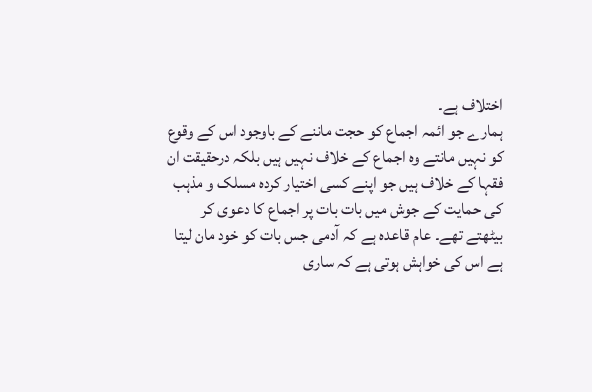اختلاف ہے۔
ہمارے جو ائمہ اجماع کو حجت ماننے کے باوجود اس کے وقوع کو نہیں مانتے وہ اجماع کے خلاف نہیں ہیں بلکہ درحقیقت ان فقہا کے خلاف ہیں جو اپنے کسی اختیار کردہ مسلک و مذہب کی حمایت کے جوش میں بات بات پر اجماع کا دعوی کر بیٹھتے تھے۔ عام قاعدہ ہے کہ آدمی جس بات کو خود مان لیتا ہے اس کی خواہش ہوتی ہے کہ ساری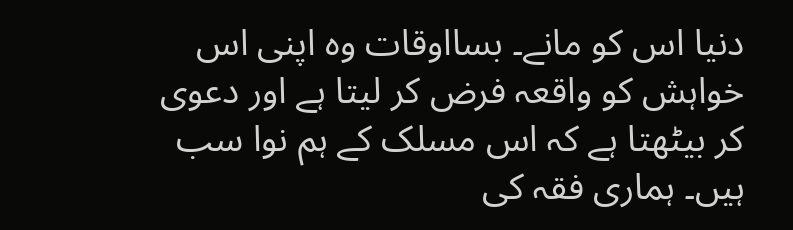دنیا اس کو مانے۔ بسااوقات وہ اپنی اس خواہش کو واقعہ فرض کر لیتا ہے اور دعوی کر بیٹھتا ہے کہ اس مسلک کے ہم نوا سب ہیں۔ ہماری فقہ کی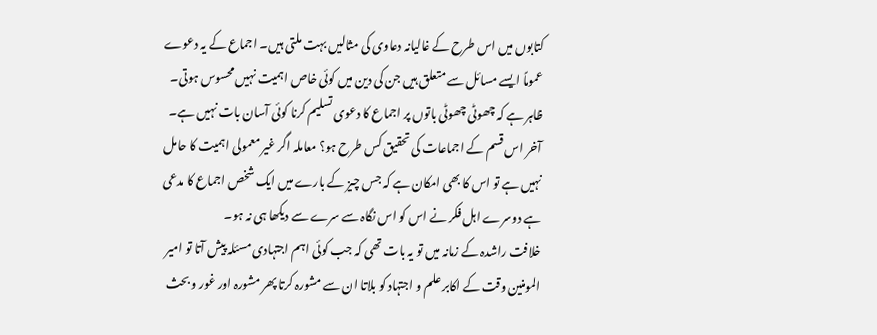کتابوں میں اس طرح کے غالیانہ دعاوی کی مثالیں بہت ملتی ہیں۔ اجماع کے یہ دعوے عموماً ایسے مسائل سے متعلق ہیں جن کی دین میں کوئی خاص اہمیت نہیں محسوس ہوتی۔ ظاہر ہے کہ چھوٹی چھوٹی باتوں پر اجماع کا دعوی تسلیم کرنا کوئی آسان بات نہیں ہے۔ آخر اس قسم کے اجماعات کی تحقیق کس طرح ہو؟ معاملہ اگر غیر معمولی اہمیت کا حامل نہیں ہے تو اس کا بھی امکان ہے کہ جس چیز کے بارے میں ایک شخص اجماع کا مدعی ہے دوسرے اہل فکر نے اس کو اس نگاہ سے سرے سے دیکھا ہی نہ ہو۔
خلافت راشدہ کے زمانہ میں تو یہ بات تھی کہ جب کوئی اہم اجتہادی مسئلہ پیش آتا تو امیر المومنین وقت کے اکابر علم و اجتہاد کو بلاتا ان سے مشورہ کرتا پھر مشورہ اور غور و بحث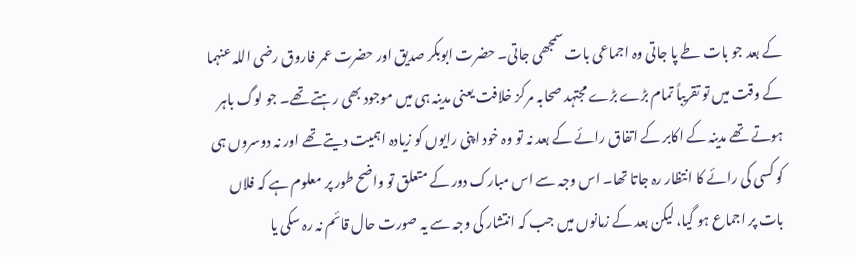کے بعد جو بات طے پا جاتی وہ اجماعی بات سمجھی جاتی۔ حضرت ابوبکر صدیق اور حضرت عمر فاروق رضی اللہ عنہما کے وقت میں تو تقریباً تمام بڑے بڑے مجتہد صحابہ مرکز خلافت یعنی مدینہ ہی میں موجود بھی رہتے تھے۔ جو لوگ باہر ہوتے تھے مدینہ کے اکابر کے اتفاق رائے کے بعد نہ تو وہ خود اپنی رایوں کو زیادہ اہمیت دیتے تھے اور نہ دوسروں ہی کو کسی کی رائے کا انتظار رہ جاتا تھا۔ اس وجہ سے اس مبارک دور کے متعلق تو واضح طور پر معلوم ہے کہ فلاں بات پر اجماع ہو گیا، لیکن بعد کے زمانوں میں جب کہ انتشار کی وجہ سے یہ صورت حال قائم نہ رہ سکی یا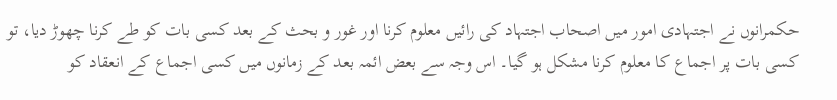حکمرانوں نے اجتہادی امور میں اصحاب اجتہاد کی رائیں معلوم کرنا اور غور و بحث کے بعد کسی بات کو طے کرنا چھوڑ دیا، تو کسی بات پر اجماع کا معلوم کرنا مشکل ہو گیا۔ اس وجہ سے بعض ائمہ بعد کے زمانوں میں کسی اجماع کے انعقاد کو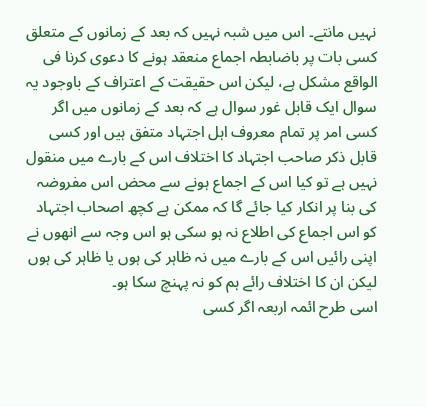نہیں مانتے۔ اس میں شبہ نہیں کہ بعد کے زمانوں کے متعلق کسی بات پر باضابطہ اجماع منعقد ہونے کا دعوی کرنا فی الواقع مشکل ہے، لیکن اس حقیقت کے اعتراف کے باوجود یہ سوال ایک قابل غور سوال ہے کہ بعد کے زمانوں میں اگر کسی امر پر تمام معروف اہل اجتہاد متفق ہیں اور کسی قابل ذکر صاحب اجتہاد کا اختلاف اس کے بارے میں منقول نہیں ہے تو کیا اس کے اجماع ہونے سے محض اس مفروضہ کی بنا پر انکار کیا جائے گا کہ ممکن ہے کچھ اصحاب اجتہاد کو اس اجماع کی اطلاع نہ ہو سکی ہو اس وجہ سے انھوں نے اپنی رائیں اس کے بارے میں نہ ظاہر کی ہوں یا ظاہر کی ہوں لیکن ان کا اختلاف رائے ہم کو نہ پہنچ سکا ہو۔
اسی طرح ائمہ اربعہ اگر کسی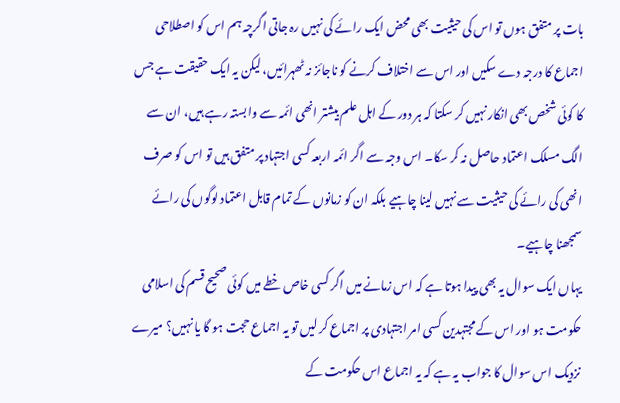بات پر متفق ہوں تو اس کی حیثیت بھی محض ایک رائے کی نہیں رہ جاتی اگرچہ ہم اس کو اصطلاحی اجماع کا درجہ دے سکیں اور اس سے اختلاف کرنے کو ناجائز نہ ٹھہرائیں، لیکن یہ ایک حقیقت ہے جس کا کوئی شخص بھی انکار نہیں کر سکتا کہ ہر دور کے اہل علم بیشتر انھی ائمہ سے وابستہ رہے ہیں، ان سے الگ مسلک اعتماد حاصل نہ کر سکا۔ اس وجہ سے اگر ائمہ اربعہ کسی اجتہاد پر متفق ہیں تو اس کو صرف انھی کی رائے کی حیثیت سے نہیں لینا چاہیے بلکہ ان کو زمانوں کے تمام قابل اعتماد لوگوں کی رائے سمجھنا چاہیے۔
یہاں ایک سوال یہ بھی پیدا ہوتا ہے کہ اس زمانے میں اگر کسی خاص خطے میں کوئی صحیح قسم کی اسلامی حکومت ہو اور اس کے مجتہدین کسی امر اجتہادی پر اجماع کر لیں تو یہ اجماع حجت ہو گا یا نہیں؟ میرے نزدیک اس سوال کا جواب یہ ہے کہ یہ اجماع اس حکومت کے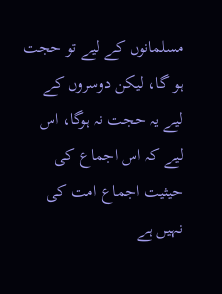مسلمانوں کے لیے تو حجت ہو گا، لیکن دوسروں کے لیے یہ حجت نہ ہوگا، اس لیے کہ اس اجماع کی حیثیت اجماع امت کی نہیں ہے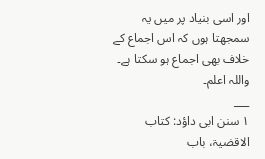اور اسی بنیاد پر میں یہ سمجھتا ہوں کہ اس اجماع کے خلاف بھی اجماع ہو سکتا ہے۔ واللہ اعلم۔
___
۱ سنن ابی داؤد: کتاب الاقضیۃ، باب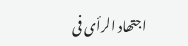اجتھاد الرأی فی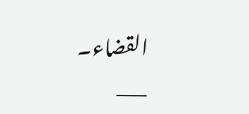القضاء۔
___